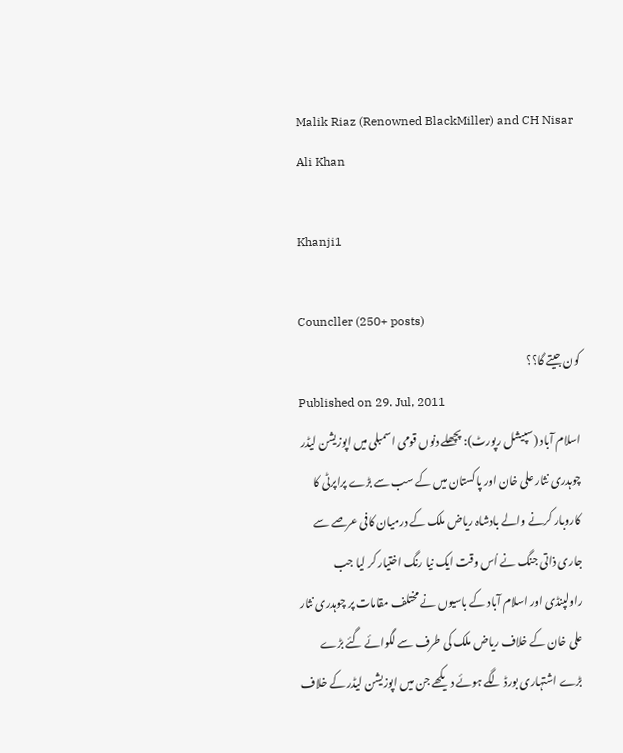Malik Riaz (Renowned BlackMiller) and CH Nisar Ali Khan

Khanji1

Councller (250+ posts)
کون جیتے گا؟؟
Published on 29. Jul, 2011
اسلام آباد (سپیشل رپورٹ): پچھلے دنوں قومی اسمبلی میں اپوزیشن لیڈر چوہدری نثار علی خان اور پاکستان میں کے سب سے بڑے پراپرٹی کا کاروبار کرنے والے بادشاہ ریاض ملک کے درمیان کافی عرصے سے جاری ذاتی جنگ نے اُس وقت ایک نیا رنگ اختیار کر لیا جب راولپنڈی اور اسلام آباد کے باسیوں نے مختلف مقامات پر چوہدری نثار علی خان کے خلاف ریاض ملک کی طرف سے لگوائے گئے بڑے بڑے اشتہاری بورڈ لگے ہوئے دیکھے جن میں اپوزیشن لیڈر کے خلاف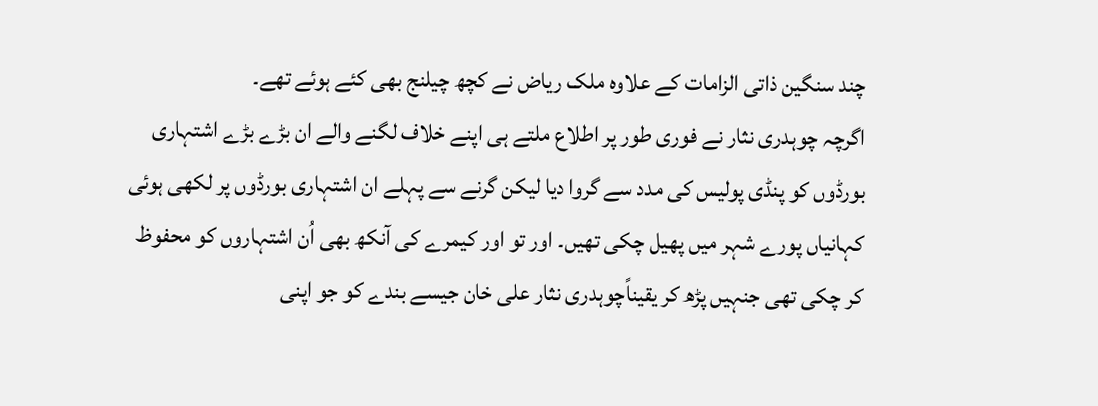چند سنگین ذاتی الزامات کے علاوہ ملک ریاض نے کچھ چیلنج بھی کئے ہوئے تھے۔
اگرچہ چوہدری نثار نے فوری طور پر اطلاع ملتے ہی اپنے خلاف لگنے والے ان بڑے بڑے اشتہاری بورڈوں کو پنڈی پولیس کی مدد سے گروا دیا لیکن گرنے سے پہلے ان اشتہاری بورڈوں پر لکھی ہوئی کہانیاں پورے شہر میں پھیل چکی تھیں۔ اور تو اور کیمرے کی آنکھ بھی اُن اشتہاروں کو محفوظ کر چکی تھی جنہیں پڑھ کر یقیناًچوہدری نثار علی خان جیسے بندے کو جو اپنی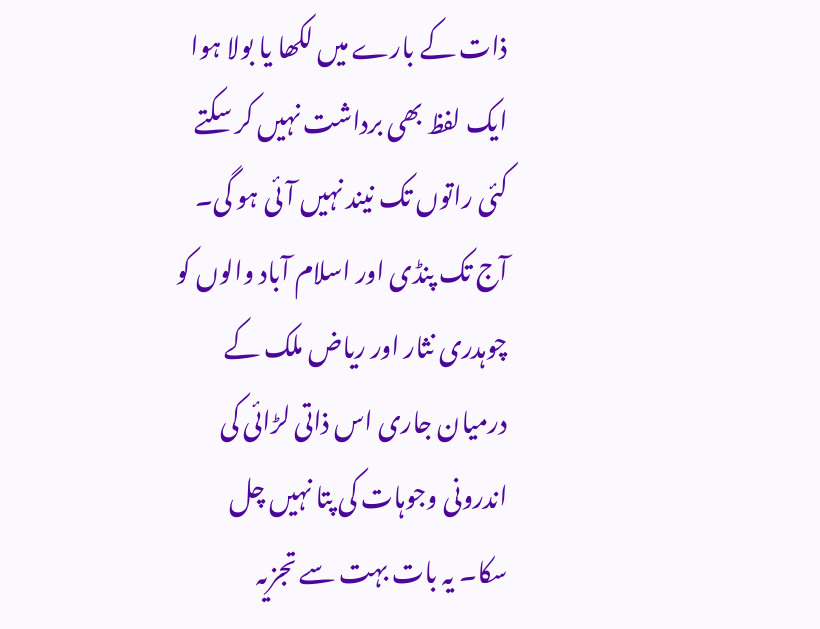ذات کے بارے میں لکھا یا بولا ہوا ایک لفظ بھی برداشت نہیں کر سکتے کئی راتوں تک نیند نہیں آئی ہو گی۔
آج تک پنڈی اور اسلام آباد والوں کو چوہدری نثار اور ریاض ملک کے درمیان جاری اس ذاتی لڑائی کی اندرونی وجوہات کی پتا نہیں چل سکا۔ یہ بات بہت سے تجزیہ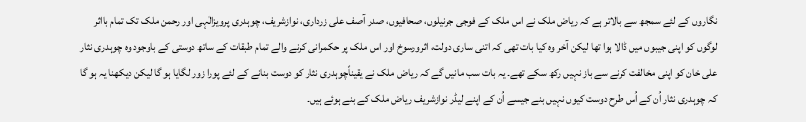نگاروں کے لئے سمجھ سے بالاتر ہے کہ ریاض ملک نے اس ملک کے فوجی جرنیلوں، صحافیوں، صدر آصف علی زرداری، نوازشریف، چوہدری پرویزالٰہی اور رحمن ملک تک تمام بااثر لوگوں کو اپنی جیبوں میں ڈالا ہوا تھا لیکن آخر وہ کیا بات تھی کہ اتنی ساری دولت، اثرورسوخ اور اس ملک پر حکمرانی کرنے والے تمام طبقات کے ساتھ دوستی کے باوجود وہ چوہدری نثار علی خان کو اپنی مخالفت کرنے سے باز نہیں رکھ سکے تھے۔ یہ بات سب مانیں گے کہ ریاض ملک نے یقیناًچوہدری نثار کو دوست بنانے کے لئے پورا زور لگایا ہو گا لیکن دیکھنا یہ ہو گا کہ چوہدری نثار اُن کے اُس طرح دوست کیوں نہیں بنے جیسے اُن کے اپنے لیڈر نوازشریف ریاض ملک کے بنے ہوئے ہیں۔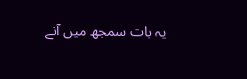یہ بات سمجھ میں آنے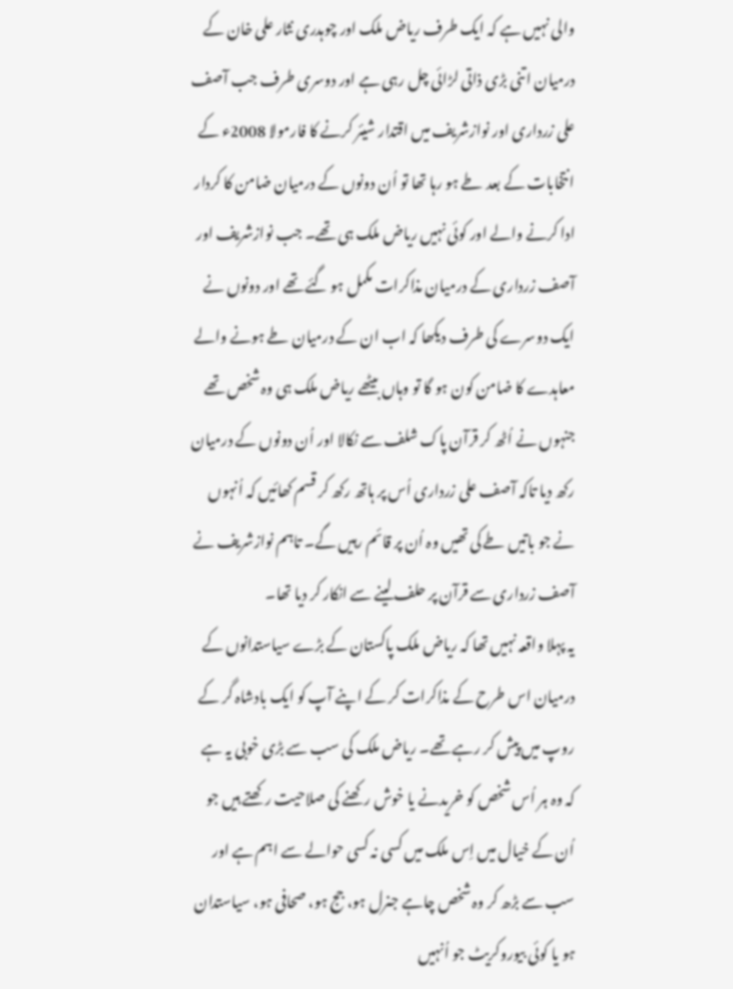والی نہیں ہے کہ ایک طرف ریاض ملک اور چوہدری نثار علی خان کے درمیان اتنی بڑی ذاتی لڑائی چل رہی ہے اور دوسری طرف جب آصف علی زرداری اور نوازشریف میں اقتدار شیئر کرنے کا فارمولا 2008ء کے انتخابات کے بعد طے ہو رہا تھا تو اُن دونوں کے درمیان ضامن کا کردار ادا کرنے والے اور کوئی نہیں ریاض ملک ہی تھے۔ جب نوازشریف اور آصف زرداری کے درمیان مذاکرات مکمل ہو گئے تھے اور دونوں نے ایک دوسرے کی طرف دیکھا کہ اب ان کے درمیان طے ہونے والے معاہدے کا ضامن کون ہو گا تو وہاں بیٹھے ریاض ملک ہی وہ شخص تھے جنہوں نے اُٹھ کر قرآن پاک شلف سے نکالا اور اُن دونوں کے درمیان رکھ دیا تاکہ آصف علی زرداری اُس پر ہاتھ رکھ کر قسم کھائیں کہ اُنہوں نے جو باتیں طے کی تھیں وہ اُن پر قائم رہیں گے۔ تاہم نوازشریف نے آصف زرداری سے قرآن پر حلف لینے سے انکار کر دیا تھا۔
یہ پہلا واقعہ نہیں تھا کہ ریاض ملک پاکستان کے بڑے سیاستدانوں کے درمیان اس طرح کے مذاکرات کر کے اپنے آپ کو ایک بادشاہ گر کے روپ میں پیش کر رہے تھے۔ ریاض ملک کی سب سے بڑی خوبی یہ ہے کہ وہ ہر اُس شخص کو خریدنے یا خوش رکھنے کی صلاحیت رکھتے ہیں جو اُن کے خیال میں اِس ملک میں کسی نہ کسی حوالے سے اہم ہے اور سب سے بڑھ کر وہ شخص چاہے جنرل ہو، جج ہو، صحافی ہو، سیاستدان ہو یا کوئی بیوروکریٹ جو اُنہیں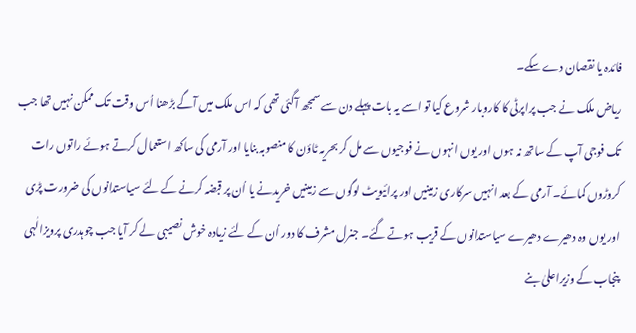فائدہ یا نقصان دے سکے۔
ریاض ملک نے جب پراپرٹی کا کاروبار شروع کیا تو اسے یہ بات پہلے دن سے سمجھ آگئی تھی کہ اس ملک میں آگے بڑھنا اُس وقت تک ممکن نہیں تھا جب تک فوجی آپ کے ساتھ نہ ہوں اور یوں انہوں نے فوجیوں سے مل کر بحریہ ٹاؤن کا منصوبہ بنایا اور آرمی کی ساکھ استعمال کرتے ہوئے راتوں رات کروڑوں کمائے۔ آرمی کے بعد انہیں سرکاری زمینیں اور پرائیویٹ لوگوں سے زمینیں خریدنے یا اُن پر قبضہ کرنے کے لئے سیاستدانوں کی ضرورت پڑی اور یوں وہ دھیرے دھیرے سیاستدانوں کے قریب ہوتے گئے۔ جنرل مشرف کا دور اُن کے لئے زیادہ خوش نصیبی لے کر آیا جب چوہدری پرویزالٰہی پنجاب کے وزیراعلیٰ بنے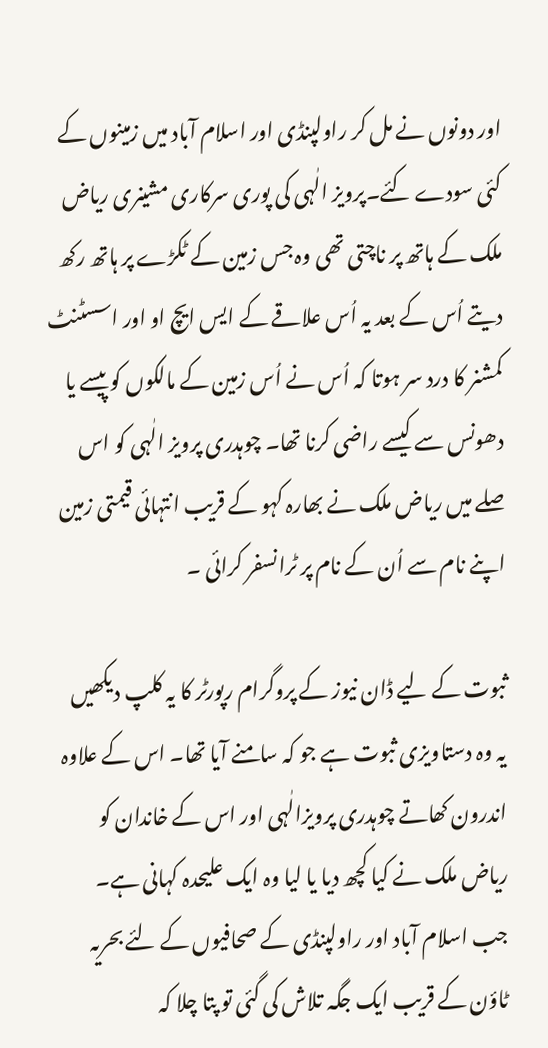اور دونوں نے مل کر راولپنڈی اور اسلام آباد میں زمینوں کے کئی سودے کئے۔پرویز الٰہی کی پوری سرکاری مشینری ریاض ملک کے ہاتھ پر ناچتی تھی وہ جس زمین کے ٹکڑے پر ہاتھ رکھ دیتے اُس کے بعد یہ اُس علاقے کے ایس ایچ او اور اسسٹنٹ کمشنر کا درد سر ہوتا کہ اُس نے اُس زمین کے مالکوں کو پیسے یا دھونس سے کیسے راضی کرنا تھا۔ چوہدری پرویز الٰہی کو اس صلے میں ریاض ملک نے بھارہ کہو کے قریب انتہائی قیمتی زمین اپنے نام سے اُن کے نام پر ٹرانسفر کرائی ۔

ثبوت کے لیے ڈان نیوز کے پروگرام رپورٹر کا یہ کلپ دیکھیں
یہ وہ دستاویزی ثبوت ہے جو کہ سامنے آیا تھا۔ اس کے علاوہ اندرون کھاتے چوہدری پرویزالٰہی اور اس کے خاندان کو ریاض ملک نے کیا کچھ دیا یا لیا وہ ایک علیحدہ کہانی ہے۔
جب اسلام آباد اور راولپنڈی کے صحافیوں کے لئے بحریہ ٹاؤن کے قریب ایک جگہ تلاش کی گئی تو پتا چلا کہ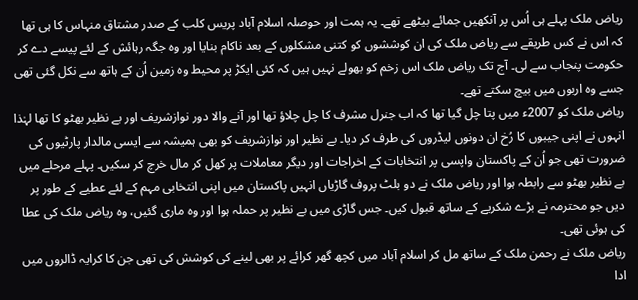ریاض ملک پہلے ہی اُس پر آنکھیں جمائے بیٹھے تھے۔ یہ ہمت اور حوصلہ اسلام آباد پریس کلب کے صدر مشتاق منہاس کا ہی تھا کہ اس نے کس طریقے سے ریاض ملک کی ان کوششوں کو کتنی مشکلوں کے بعد ناکام بنایا اور وہ جگہ رہائش کے لئے پیسے دے کر حکومت پنجاب سے لی۔ آج تک ریاض ملک اس زخم کو بھولے نہیں ہیں کہ کئی ایکڑ پر محیط وہ زمین اُن کے ہاتھ سے نکل گئی تھی جسے وہ اربوں میں بیچ سکتے تھے۔
ریاض ملک کو 2007ء میں پتا چل گیا تھا کہ اب جنرل مشرف کا چل چلاؤ تھا اور آنے والا دور نوازشریف اور بے نظیر بھٹو کا تھا لہٰذا انہوں نے اپنی جیبوں کا رُخ ان دونوں لیڈروں کی طرف کر دیا۔ بے نظیر اور نوازشریف کو بھی ہمیشہ سے ایسی مالدار پارٹیوں کی ضرورت تھی جو اُن کے پاکستان واپسی پر انتخابات کے اخراجات اور دیگر معاملات پر کھل کر مال خرچ کر سکیں۔ پہلے مرحلے میں بے نظیر بھٹو سے رابطہ ہوا اور ریاض ملک نے دو بلٹ پروف گاڑیاں انہیں پاکستان میں اپنی انتخابی مہم کے لئے عطیے کے طور پر دیں جو محترمہ نے بڑے شکریے کے ساتھ قبول کیں۔ جس گاڑی میں بے نظیر پر حملہ ہوا اور وہ ماری گئیں، وہ ریاض ملک کی عطا کی ہوئی تھی۔
ریاض ملک نے رحمن ملک کے ساتھ مل کر اسلام آباد میں کچھ گھر کرائے پر بھی لینے کی کوشش کی تھی جن کا کرایہ ڈالروں میں ادا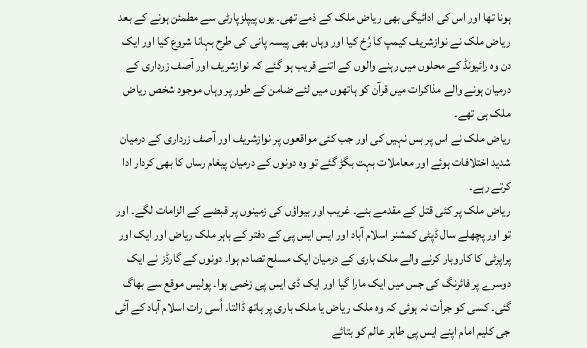ہونا تھا اور اس کی ادائیگی بھی ریاض ملک کے ذمے تھی۔ یوں پیپلزپارٹی سے مطمئن ہونے کے بعد ریاض ملک نے نوازشریف کیمپ کا رُخ کیا اور وہاں بھی پیسہ پانی کی طرح بہانا شروع کیا اور ایک دن وہ رائیونڈ کے محلوں میں رہنے والوں کے اتنے قریب ہو گئے کہ نوازشریف اور آصف زرداری کے درمیان ہونے والے مذاکرات میں قرآن کو ہاتھوں میں لئے ضامن کے طور پر وہاں موجود شخص ریاض ملک ہی تھے۔
ریاض ملک نے اس پر بس نہیں کی اور جب کئی مواقعوں پر نوازشریف اور آصف زرداری کے درمیان شدید اختلافات ہوئے اور معاملات بہت بگڑ گئے تو وہ دونوں کے درمیان پیغام رساں کا بھی کردار ادا کرتے رہے۔
ریاض ملک پر کئی قتل کے مقدمے بنے۔ غریب اور بیواؤں کی زمینوں پر قبضے کے الزامات لگے۔ اور تو اور پچھلے سال ڈپٹی کمشنر اسلام آباد اور ایس ایس پی کے دفتر کے باہر ملک ریاض اور ایک اور پراپرٹی کا کاروبار کرنے والے ملک باری کے درمیان ایک مسلح تصادم ہوا۔ دونوں کے گارڈز نے ایک دوسرے پر فائرنگ کی جس میں ایک مارا گیا اور ایک ڈی ایس پی زخمی ہوا۔ پولیس موقع سے بھاگ گئی۔ کسی کو جرأت نہ ہوئی کہ وہ ملک ریاض یا ملک باری پر ہاتھ ڈالتا۔ اُسی رات اسلام آباد کے آئی جی کلیم امام اپنے ایس پی طاہر عالم کو بتائے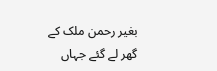بغیر رحمن ملک کے گھر لے گئے جہاں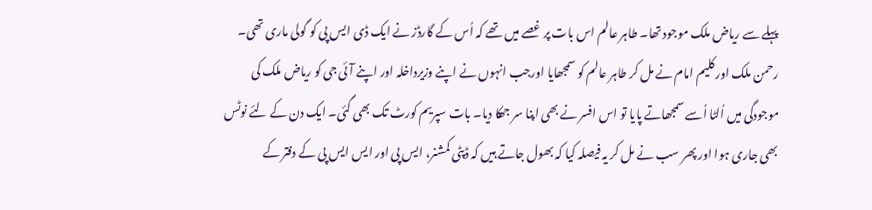پہلے سے ریاض ملک موجود تھا۔ طاہر عالم اس بات پر غصے میں تھے کہ اُس کے گارڈز نے ایک ڈی ایس پی کو گولی ماری تھی۔ رحمن ملک اور کلیم امام نے مل کر طاہر عالم کو سمجھایا اورجب انہوں نے اپنے وزیرداخلہ اور اپنے آئی جی کو ریاض ملک کی موجودگی میں اُلٹا اُسے سمجھاتے پایا تو اس افسر نے بھی اپنا سر جھکا دیا۔ بات سپریم کورٹ تک بھی گئی۔ ایک دن کے لئے نوٹس بھی جاری ہوا اور پھر سب نے مل کر یہ فیصلہ کیا کہ بھول جاتے ہیں کہ ڈپٹی کمشنر، ایس پی اور ایس ایس پی کے دفتر کے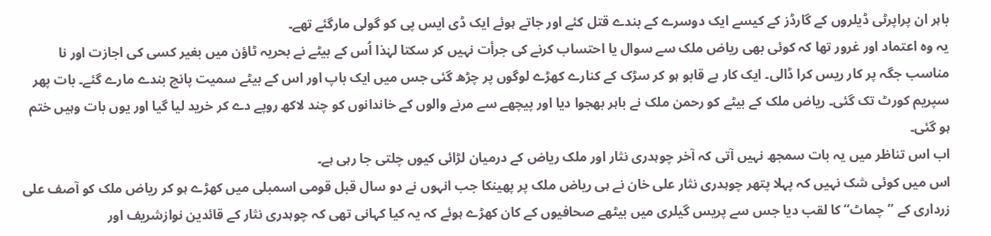باہر ان پراپرٹی ڈیلروں کے گارڈز کے کیسے ایک دوسرے کے بندے قتل کئے اور جاتے ہوئے ایک ڈی ایس پی کو گولی مارگئے تھے۔
یہ وہ اعتماد اور غرور تھا کہ کوئی بھی ریاض ملک سے سوال یا احتساب کرنے کی جرأت نہیں کر سکتا لہٰذا اُس کے بیٹے نے بحریہ ٹاؤن میں بغیر کسی کی اجازت اور نا مناسب جگہ پر کار ریس کرا ڈالی۔ ایک کار بے قابو ہو کر سڑک کے کنارے کھڑے لوگوں پر چڑھ گئی جس میں ایک باپ اور اس کے بیٹے سمیت پانچ بندے مارے گئے۔ بات پھر سپریم کورٹ تک گئی۔ ریاض ملک کے بیٹے کو رحمن ملک نے باہر بھجوا دیا اور پیچھے سے مرنے والوں کے خاندانوں کو چند لاکھ روپے دے کر خرید لیا گیا اور یوں بات وہیں ختم ہو گئی۔
اب اس تناظر میں یہ بات سمجھ نہیں آتی کہ آخر چوہدری نثار اور ملک ریاض کے درمیان لڑائی کیوں چلتی جا رہی ہے۔
اس میں کوئی شک نہیں کہ پہلا پتھر چوہدری نثار علی خان نے ہی ریاض ملک پر پھینکا جب انہوں نے دو سال قبل قومی اسمبلی میں کھڑے ہو کر ریاض ملک کو آصف علی زرداری کے ’’چماٹ‘‘ کا لقب دیا جس سے پریس گیلری میں بیٹھے صحافیوں کے کان کھڑے ہوئے کہ یہ کیا کہانی تھی کہ چوہدری نثار کے قائدین نوازشریف اور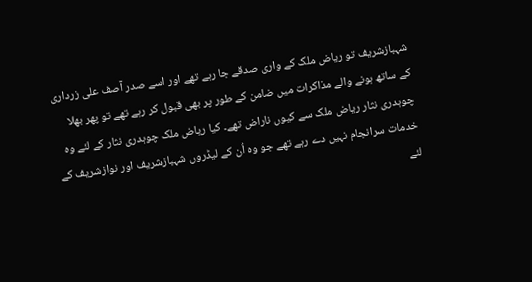شہبازشریف تو ریاض ملک کے واری صدقے جا رہے تھے اور اسے صدر آصف علی زرداری کے ساتھ ہونے والے مذاکرات میں ضامن کے طور پر بھی قبول کر رہے تھے تو پھر بھلا چوہدری نثار ریاض ملک سے کیوں ناراض تھے۔ کیا ریاض ملک چوہدری نثار کے لئے وہ خدمات سرانجام نہیں دے رہے تھے جو وہ اُن کے لیڈروں شہبازشریف اور نوازشریف کے لئے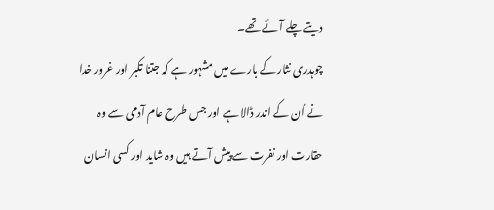دیتے چلے آئے تھے۔
چوہدری نثار کے بارے میں مشہور ہے کہ جتنا تکبر اور غرور خدا نے اُن کے اندر ڈالا ہے اور جس طرح عام آدمی سے وہ حقارت اور نفرت سے پیش آتے ہیں وہ شاید اور کسی انسان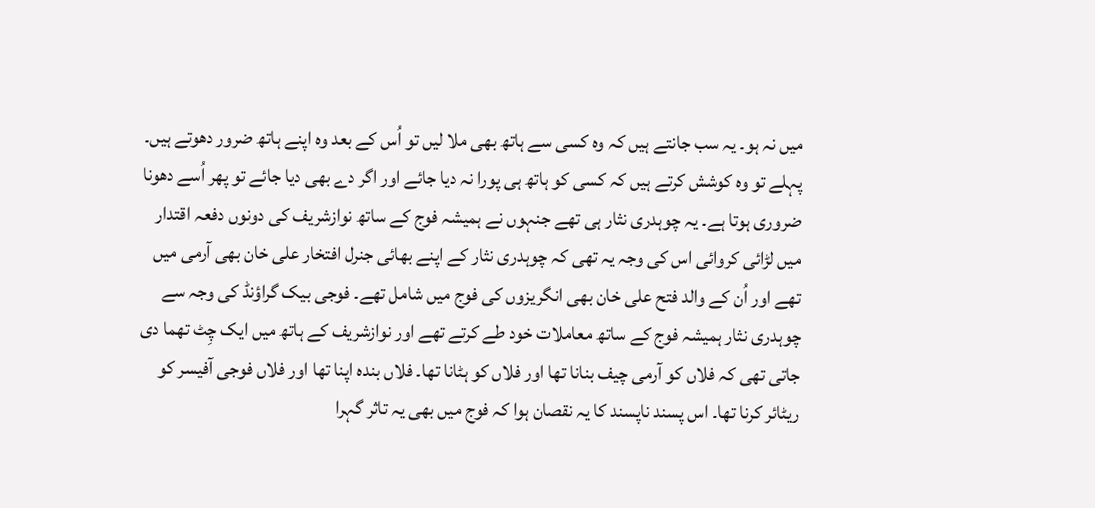میں نہ ہو۔ یہ سب جانتے ہیں کہ وہ کسی سے ہاتھ بھی ملا لیں تو اُس کے بعد وہ اپنے ہاتھ ضرور دھوتے ہیں۔ پہلے تو وہ کوشش کرتے ہیں کہ کسی کو ہاتھ ہی پورا نہ دیا جائے اور اگر دے بھی دیا جائے تو پھر اُسے دھونا ضروری ہوتا ہے۔ یہ چوہدری نثار ہی تھے جنہوں نے ہمیشہ فوج کے ساتھ نوازشریف کی دونوں دفعہ اقتدار میں لڑائی کروائی اس کی وجہ یہ تھی کہ چوہدری نثار کے اپنے بھائی جنرل افتخار علی خان بھی آرمی میں تھے اور اُن کے والد فتح علی خان بھی انگریزوں کی فوج میں شامل تھے۔ فوجی بیک گراؤنڈ کی وجہ سے چوہدری نثار ہمیشہ فوج کے ساتھ معاملات خود طے کرتے تھے اور نوازشریف کے ہاتھ میں ایک چِٹ تھما دی جاتی تھی کہ فلاں کو آرمی چیف بنانا تھا اور فلاں کو ہٹانا تھا۔ فلاں بندہ اپنا تھا اور فلاں فوجی آفیسر کو ریٹائر کرنا تھا۔ اس پسند ناپسند کا یہ نقصان ہوا کہ فوج میں بھی یہ تاثر گہرا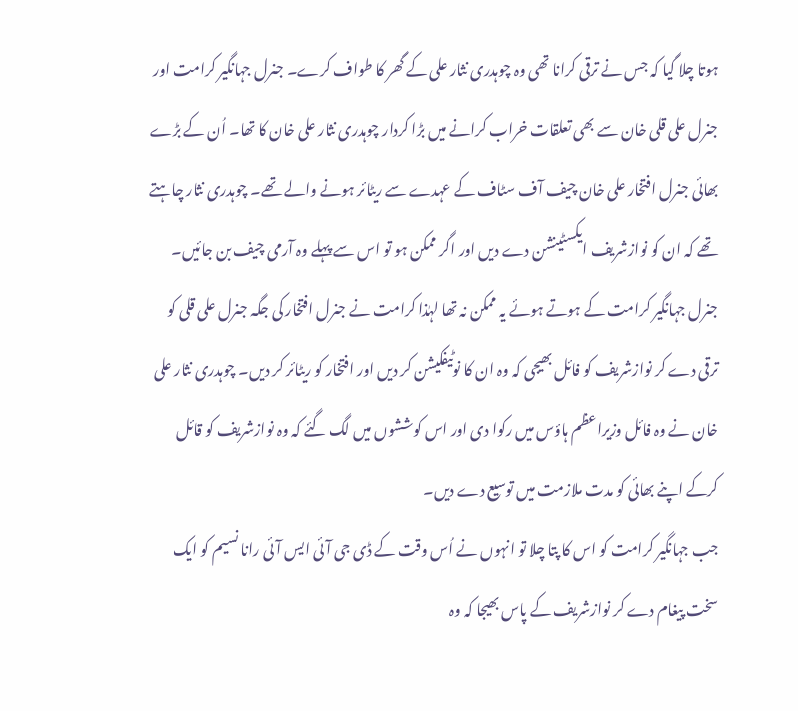ہوتا چلا گیا کہ جس نے ترقی کرانا تھی وہ چوہدری نثار علی کے گھر کا طواف کرے۔ جنرل جہانگیر کرامت اور جنرل علی قلی خان سے بھی تعلقات خراب کرانے میں بڑا کردار چوہدری نثار علی خان کا تھا۔ اُن کے بڑے بھائی جنرل افتخار علی خان چیف آف سٹاف کے عہدے سے ریٹائر ہونے والے تھے۔ چوہدری نثار چاہتے تھے کہ ان کو نوازشریف ایکسٹینشن دے دیں اور اگر ممکن ہو تو اس سے پہلے وہ آرمی چیف بن جائیں۔ جنرل جہانگیر کرامت کے ہوتے ہوئے یہ ممکن نہ تھا لہٰذا کرامت نے جنرل افتخار کی جگہ جنرل علی قلی کو ترقی دے کر نوازشریف کو فائل بھیجی کہ وہ ان کا نوٹیفکیشن کر دیں اور افتخار کو ریٹائر کر دیں۔ چوہدری نثار علی خان نے وہ فائل وزیراعظم ہاؤس میں رکوا دی اور اس کوششوں میں لگ گئے کہ وہ نوازشریف کو قائل کرکے اپنے بھائی کو مدت ملازمت میں توسیع دے دیں۔
جب جہانگیر کرامت کو اس کا پتا چلا تو انہوں نے اُس وقت کے ڈی جی آئی ایس آئی رانا نسیم کو ایک سخت پیغام دے کر نوازشریف کے پاس بھیجا کہ وہ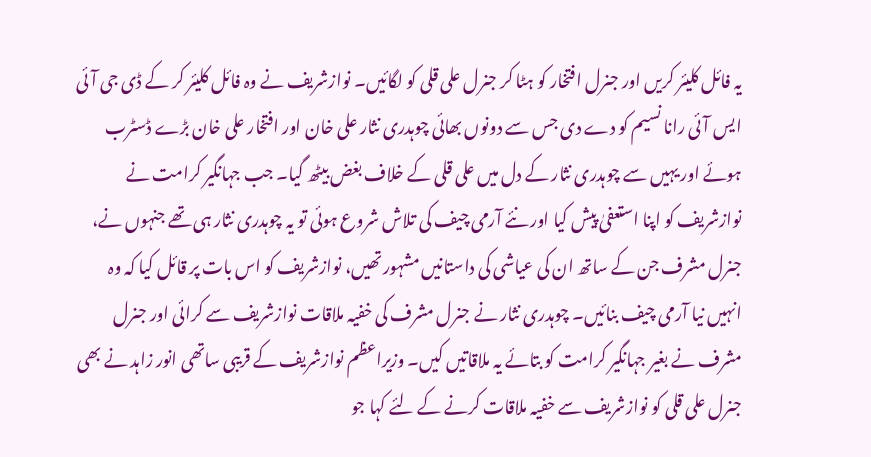یہ فائل کلیئر کریں اور جنرل افتخار کو ہٹا کر جنرل علی قلی کو لگائیں۔ نوازشریف نے وہ فائل کلیئر کر کے ڈی جی آئی ایس آئی رانا نسیم کو دے دی جس سے دونوں بھائی چوہدری نثار علی خان اور افتخار علی خان بڑے ڈسٹرب ہوئے اور یہیں سے چوہدری نثار کے دل میں علی قلی کے خلاف بغض بیٹھ گیا۔ جب جہانگیر کرامت نے نوازشریف کو اپنا استعفیٰ پیش کیا اور نئے آرمی چیف کی تلاش شروع ہوئی تو یہ چوہدری نثار ہی تھے جنہوں نے، جنرل مشرف جن کے ساتھ ان کی عیاشی کی داستانیں مشہور تھیں، نوازشریف کو اس بات پر قائل کیا کہ وہ انہیں نیا آرمی چیف بنائیں۔ چوہدری نثار نے جنرل مشرف کی خفیہ ملاقات نوازشریف سے کرائی اور جنرل مشرف نے بغیر جہانگیر کرامت کو بتائے یہ ملاقاتیں کیں۔ وزیراعظم نوازشریف کے قریبی ساتھی انور زاہد نے بھی جنرل علی قلی کو نوازشریف سے خفیہ ملاقات کرنے کے لئے کہا جو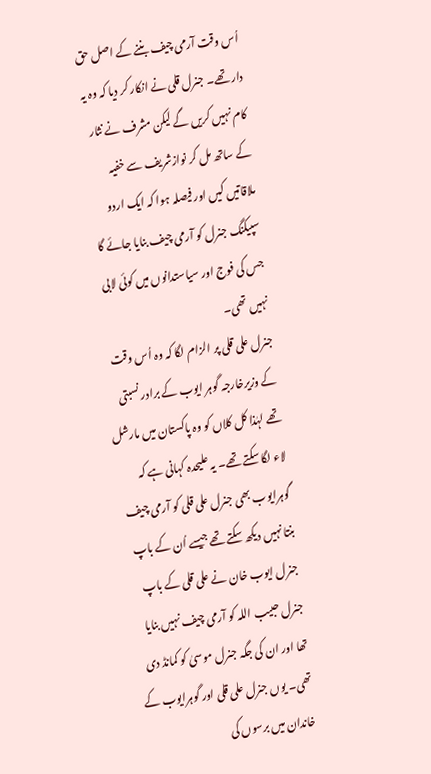اُس وقت آرمی چیف بننے کے اصل حق دار تھے۔ جنرل قلی نے انکار کر دیا کہ وہ یہ کام نہیں کریں گے لیکن مشرف نے نثار کے ساتھ مل کر نوازشریف سے خفیہ ملاقاتیں کیں اور فیصلہ ہوا کہ ایک اردو سپیکنگ جنرل کو آرمی چیف بنایا جائے گا جس کی فوج اور سیاستدانوں میں کوئی لابی نہیں تھی۔
جنرل علی قلی پر الزام لگا کہ وہ اُس وقت کے وزیرخارجہ گوہر ایوب کے برادر نسبتی تھے لہٰذا کل کلاں کو وہ پاکستان میں مارشل لاء لگا سکتے تھے۔ یہ علیحدہ کہانی ہے کہ گوہرایوب بھی جنرل علی قلی کو آرمی چیف بنتا نہیں دیکھ سکتے تھے جیسے اُن کے باپ جنرل ایوب خان نے علی قلی کے باپ جنرل حبیب اللہ کو آرمی چیف نہیں بنایا تھا اور ان کی جگہ جنرل موسیٰ کو کمانڈ دی تھی۔ یوں جنرل علی قلی اور گوہرایوب کے خاندان میں برسوں کی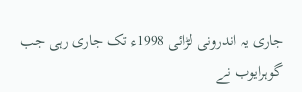جاری یہ اندرونی لڑائی 1998ء تک جاری رہی جب گوہرایوب نے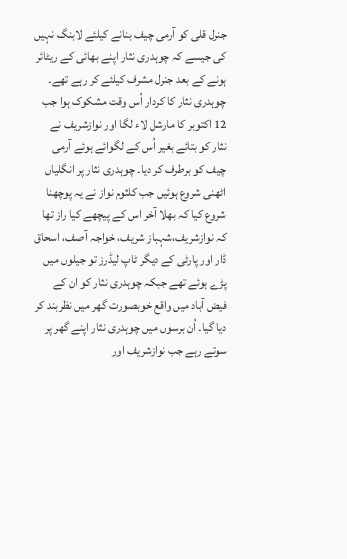جنرل قلی کو آرمی چیف بنانے کیلئے لابنگ نہیں کی جیسے کہ چوہدری نثار اپنے بھائی کے ریٹائر ہونے کے بعد جنرل مشرف کیلئے کر رہے تھے۔
چوہدری نثار کا کردار اُس وقت مشکوک ہوا جب 12 اکتوبر کا مارشل لاء لگا اور نوازشریف نے نثار کو بتائے بغیر اُس کے لگوائے ہوئے آرمی چیف کو برطرف کر دیا۔ چوہدری نثار پر انگلیاں اٹھنی شروع ہوئیں جب کلثوم نواز نے یہ پوچھنا شروع کیا کہ بھلا آخر اس کے پیچھے کیا راز تھا کہ نوازشریف،شہباز شریف، خواجہ آصف، اسحاق ڈار اور پارٹی کے دیگر ٹاپ لیڈرز تو جیلوں میں پڑے ہوئے تھے جبکہ چوہدری نثار کو ان کے فیض آباد میں واقع خوبصورت گھر میں نظربند کر دیا گیا۔ اُن برسوں میں چوہدری نثار اپنے گھر پر سوتے رہے جب نوازشریف اور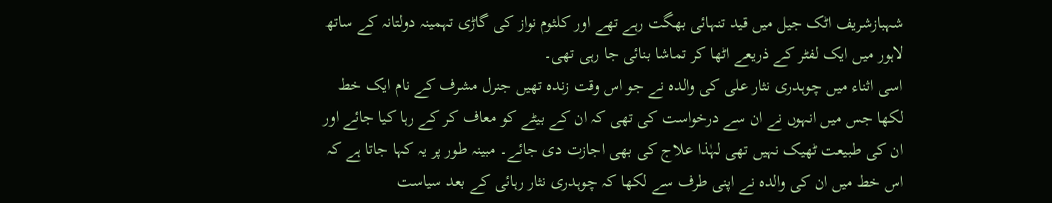شہبازشریف اٹک جیل میں قید تنہائی بھگت رہے تھے اور کلثوم نواز کی گاڑی تہمینہ دولتانہ کے ساتھ لاہور میں ایک لفٹر کے ذریعے اٹھا کر تماشا بنائی جا رہی تھی۔
اسی اثناء میں چوہدری نثار علی کی والدہ نے جو اس وقت زندہ تھیں جنرل مشرف کے نام ایک خط لکھا جس میں انہوں نے ان سے درخواست کی تھی کہ ان کے بیٹے کو معاف کر کے رہا کیا جائے اور ان کی طبیعت ٹھیک نہیں تھی لہٰذا علاج کی بھی اجازت دی جائے۔ مبینہ طور پر یہ کہا جاتا ہے کہ اس خط میں ان کی والدہ نے اپنی طرف سے لکھا کہ چوہدری نثار رہائی کے بعد سیاست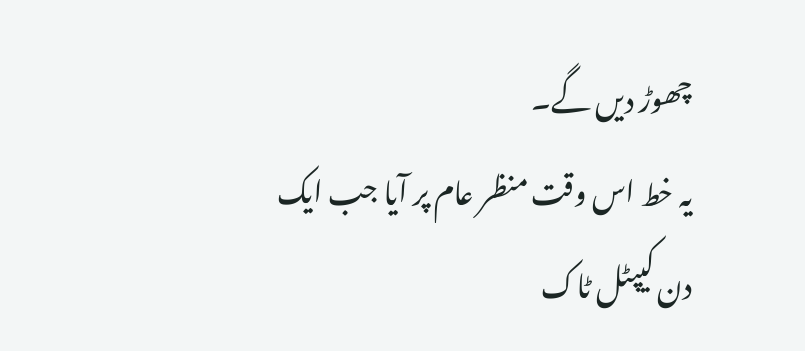چھوڑ دیں گے۔
یہ خط اس وقت منظر عام پر آیا جب ایک دن کیپٹل ٹاک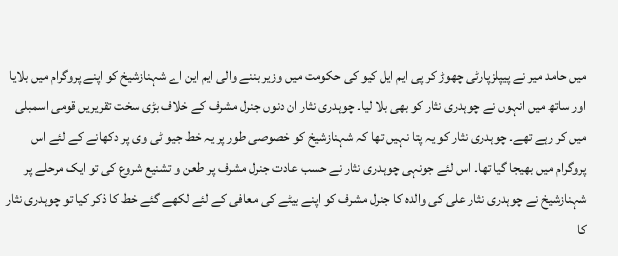میں حامد میر نے پیپلزپارٹی چھوڑ کر پی ایم ایل کیو کی حکومت میں وزیر بننے والی ایم این اے شہنازشیخ کو اپنے پروگرام میں بلایا اور ساتھ میں انہوں نے چوہدری نثار کو بھی بلا لیا۔ چوہدری نثار ان دنوں جنرل مشرف کے خلاف بڑی سخت تقریریں قومی اسمبلی میں کر رہے تھے۔ چوہدری نثار کو یہ پتا نہیں تھا کہ شہنازشیخ کو خصوصی طور پر یہ خط جیو ٹی وی پر دکھانے کے لئے اس پروگرام میں بھیجا گیا تھا۔ اس لئے جونہی چوہدری نثار نے حسب عادت جنرل مشرف پر طعن و تشنیع شروع کی تو ایک مرحلے پر شہنازشیخ نے چوہدری نثار علی کی والدہ کا جنرل مشرف کو اپنے بیٹے کی معافی کے لئے لکھے گئے خط کا ذکر کیا تو چوہدری نثار کا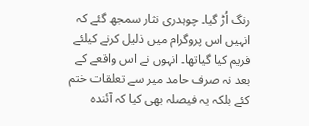رنگ اُڑ گیا۔ چوہدری نثار سمجھ گئے کہ انہیں اس پروگرام میں ذلیل کرنے کیلئے فریم کیا گیاتھا۔ انہوں نے اس واقعے کے بعد نہ صرف حامد میر سے تعلقات ختم کئے بلکہ یہ فیصلہ بھی کیا کہ آئندہ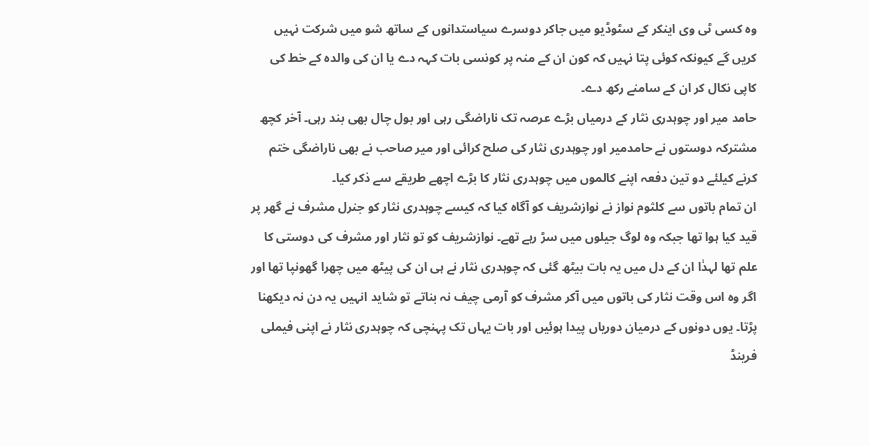وہ کسی ٹی وی اینکر کے سٹوڈیو میں جاکر دوسرے سیاستدانوں کے ساتھ شو میں شرکت نہیں کریں گے کیونکہ کوئی پتا نہیں کہ کون ان کے منہ پر کونسی بات کہہ دے یا ان کی والدہ کے خط کی کاپی نکال کر ان کے سامنے رکھ دے۔
حامد میر اور چوہدری نثار کے درمیاں بڑے عرصہ تک ناراضگی رہی اور بول چال بھی بند رہی۔ آخر کچھ مشترکہ دوستوں نے حامدمیر اور چوہدری نثار کی صلح کرائی اور میر صاحب نے بھی ناراضگی ختم کرنے کیلئے دو تین دفعہ اپنے کالموں میں چوہدری نثار کا بڑے اچھے طریقے سے ذکر کیا۔
ان تمام باتوں سے کلثوم نواز نے نوازشریف کو آگاہ کیا کہ کیسے چوہدری نثار کو جنرل مشرف نے گھر پر قید کیا ہوا تھا جبکہ وہ لوگ جیلوں میں سڑ رہے تھے۔ نوازشریف کو تو نثار اور مشرف کی دوستی کا علم تھا لہذٰا ان کے دل میں یہ بات بیٹھ گئی کہ چوہدری نثار نے ہی ان کی پیٹھ میں چھرا گھونپا تھا اور اگر وہ اس وقت نثار کی باتوں میں آکر مشرف کو آرمی چیف نہ بناتے تو شاید انہیں یہ دن نہ دیکھنا پڑتا۔ یوں دونوں کے درمیان دوریاں پیدا ہوئیں اور بات یہاں تک پہنچی کہ چوہدری نثار نے اپنی فیملی فرینڈ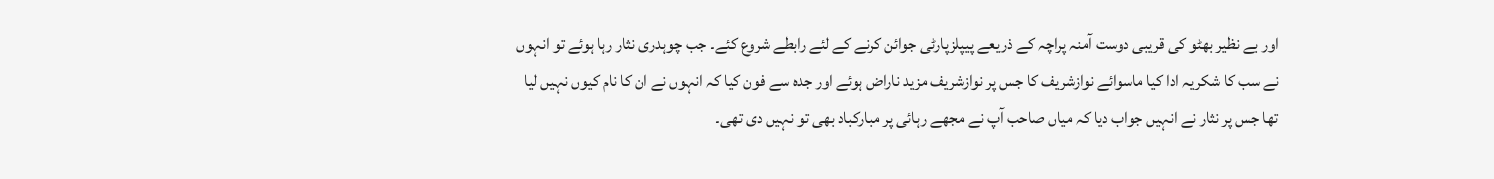اور بے نظیر بھٹو کی قریبی دوست آمنہ پراچہ کے ذریعے پیپلزپارٹی جوائن کرنے کے لئے رابطے شروع کئے۔ جب چوہدری نثار رہا ہوئے تو انہوں نے سب کا شکریہ ادا کیا ماسوائے نوازشریف کا جس پر نوازشریف مزید ناراض ہوئے اور جدہ سے فون کیا کہ انہوں نے ان کا نام کیوں نہیں لیا تھا جس پر نثار نے انہیں جواب دیا کہ میاں صاحب آپ نے مجھے رہائی پر مبارکباد بھی تو نہیں دی تھی۔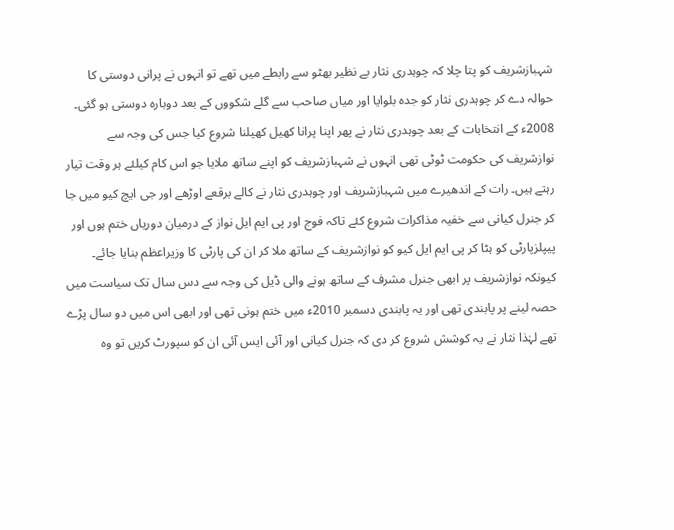شہبازشریف کو پتا چلا کہ چوہدری نثار بے نظیر بھٹو سے رابطے میں تھے تو انہوں نے پرانی دوستی کا حوالہ دے کر چوہدری نثار کو جدہ بلوایا اور میاں صاحب سے گلے شکووں کے بعد دوبارہ دوستی ہو گئی۔
2008ء کے انتخابات کے بعد چوہدری نثار نے پھر اپنا پرانا کھیل کھیلنا شروع کیا جس کی وجہ سے نوازشریف کی حکومت ٹوٹی تھی انہوں نے شہبازشریف کو اپنے ساتھ ملایا جو اس کام کیلئے ہر وقت تیار رہتے ہیں۔ رات کے اندھیرے میں شہبازشریف اور چوہدری نثار نے کالے برقعے اوڑھے اور جی ایچ کیو میں جا کر جنرل کیانی سے خفیہ مذاکرات شروع کئے تاکہ فوج اور پی ایم ایل نواز کے درمیان دوریاں ختم ہوں اور پیپلزپارٹی کو ہٹا کر پی ایم ایل کیو کو نوازشریف کے ساتھ ملا کر ان کی پارٹی کا وزیراعظم بنایا جائے۔ کیونکہ نوازشریف پر ابھی جنرل مشرف کے ساتھ ہونے والی ڈیل کی وجہ سے دس سال تک سیاست میں حصہ لینے پر پابندی تھی اور یہ پابندی دسمبر 2010ء میں ختم ہونی تھی اور ابھی اس میں دو سال پڑے تھے لہٰذا نثار نے یہ کوشش شروع کر دی کہ جنرل کیانی اور آئی ایس آئی ان کو سپورٹ کریں تو وہ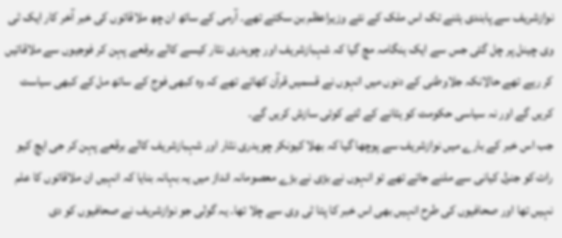نوازشریف سے پابندی ہٹنے تک اس ملک کے نئے وزیراعظم بن سکتے تھے۔ آرمی کے ساتھ ان چھ ملاقاتوں کی خبر آخر کار ایک ٹی وی چینل پر چل گئی جس سے ایک ہنگامہ مچ گیا کہ شہبازشریف اور چوہدری نثار کیسے کالے برقعے پہن کر فوجیوں سے ملاقاتیں کر رہے تھے حالانکہ جلاوطنی کے دنوں میں انہوں نے قسمیں قرآن کھائے تھے کہ وہ کبھی فوج کے ساتھ مل کے کبھی سیاست کریں گے اور نہ سیاسی حکومت کو ہٹانے کے لئے کوئی سازش کریں گے۔
جب اس خبر کے بارے میں نوازشریف سے پوچھا گیا کہ بھلا کیونکر چوہدری نثار اور شہبازشریف کالے برقعے پہن کر جی ایچ کیو رات کو جنرل کیانی سے ملنے جاتے تھے تو انہوں نے بڑی نے بڑے معصومانہ انداز میں یہ بہانہ بنایا کہ انہیں ان ملاقاتوں کا علم نہیں تھا اور صحافیوں کی طرح انہیں بھی اس خبر کا پتا ٹی وی سے چلا تھا۔ یہ گولی جو نوازشریف نے صحافیوں کو دی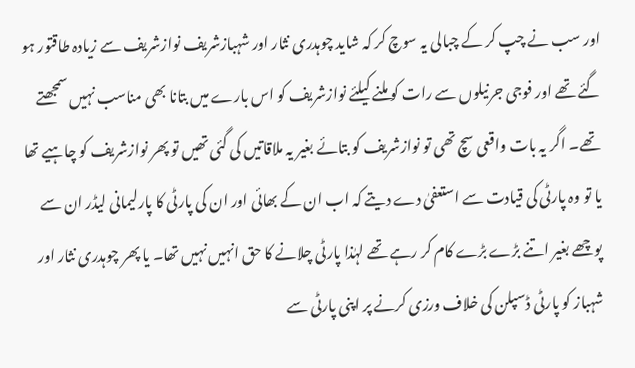اور سب نے چپ کر کے چبالی یہ سوچ کر کہ شاید چوہدری نثار اور شہبازشریف نوازشریف سے زیادہ طاقتور ہو گئے تھے اور فوجی جرنیلوں سے رات کو ملنے کیلئے نوازشریف کو اس بارے میں بتانا بھی مناسب نہیں سمجھتے تھے۔ اگر یہ بات واقعی سچ تھی تو نوازشریف کو بتائے بغیر یہ ملاقاتیں کی گئی تھیں تو پھر نوازشریف کو چاہیے تھا یا تو وہ پارٹی کی قیادت سے استعفیٰ دے دیتے کہ اب ان کے بھائی اور ان کی پارٹی کا پارلیمانی لیڈر ان سے پوچھے بغیر اتنے بڑے بڑے کام کر رہے تھے لہٰذا پارٹی چلانے کا حق انہیں نہیں تھا۔ یا پھر چوہدری نثار اور شہباز کو پارٹی ڈسپلن کی خلاف ورزی کرنے پر اپنی پارٹی سے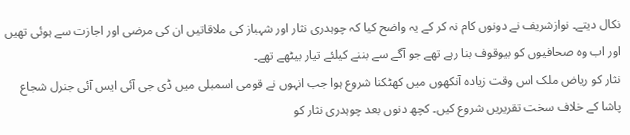نکال دیتے۔ نوازشریف نے دونوں کام نہ کر کے یہ واضح کیا کہ چوہدری نثار اور شہباز کی ملاقاتیں ان کی مرضی اور اجازت سے ہوئی تھیں اور اب وہ صحافیوں کو بیوقوف بنا رہے تھے جو آگے سے بننے کیلئے تیار بیٹھے تھے۔
نثار کو ریاض ملک اس وقت زیادہ آنکھوں میں کھٹکنا شروع ہوا جب انہوں نے قومی اسمبلی میں ڈی جی آئی ایس آئی جنرل شجاع پاشا کے خلاف سخت تقریریں شروع کیں۔ کچھ دنوں بعد چوہدری نثار کو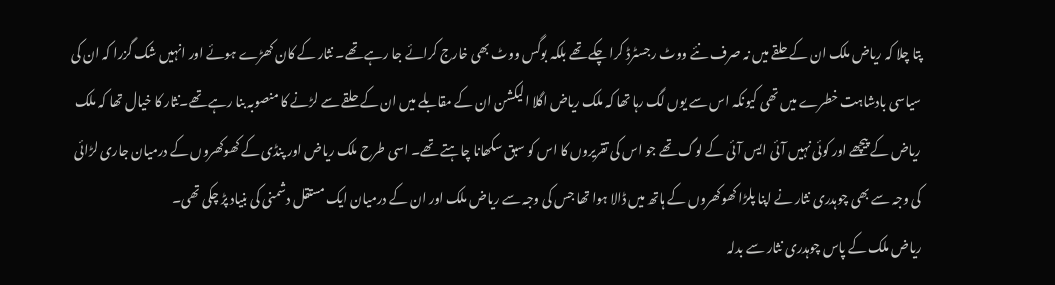پتا چلا کہ ریاض ملک ان کے حلقے میں نہ صرف نئے ووٹ رجسٹرڈ کرا چکے تھے بلکہ بوگس ووٹ بھی خارج کرائے جا رہے تھے۔ نثار کے کان کھڑے ہوئے اور انہیں شک گزرا کہ ان کی سیاسی بادشاہت خطرے میں تھی کیونکہ اس سے یوں لگ رہا تھا کہ ملک ریاض اگلا الیکشن ان کے مقابلے میں ان کے حلقے سے لڑنے کا منصوبہ بنا رہے تھے۔نثار کا خیال تھا کہ ملک ریاض کے پیچھے اور کوئی نہیں آئی ایس آئی کے لوگ تھے جو اس کی تقریروں کا اس کو سبق سکھانا چاہتے تھے۔ اسی طرح ملک ریاض اور پنڈی کے کھوکھروں کے درمیان جاری لڑائی کی وجہ سے بھی چوہدری نثار نے اپنا پلڑا کھوکھروں کے ہاتھ میں ڈالا ہوا تھا جس کی وجہ سے ریاض ملک اور ان کے درمیان ایک مستقل دشمنی کی بنیاد پڑ چکی تھی۔
ریاض ملک کے پاس چوہدری نثار سے بدلہ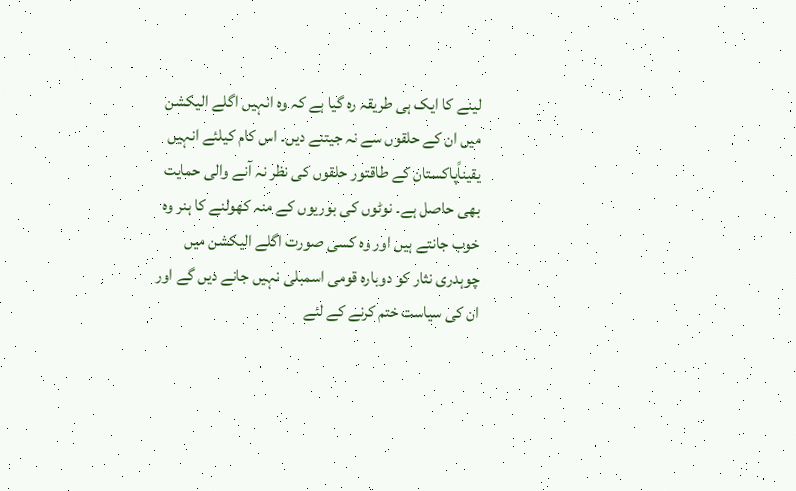لینے کا ایک ہی طریقہ رہ گیا ہے کہ وہ انہیں اگلے الیکشن میں ان کے حلقوں سے نہ جیتنے دیں۔ اس کام کیلئے انہیں یقیناًپاکستان کے طاقتور حلقوں کی نظر نہ آنے والی حمایت بھی حاصل ہے۔ نوٹوں کی بوریوں کے منہ کھولنے کا ہنر وہ خوب جانتے ہیں اور وہ کسی صورت اگلے الیکشن میں چوہدری نثار کو دوبارہ قومی اسمبلی نہیں جانے دیں گے اور ان کی سیاست ختم کرنے کے لئے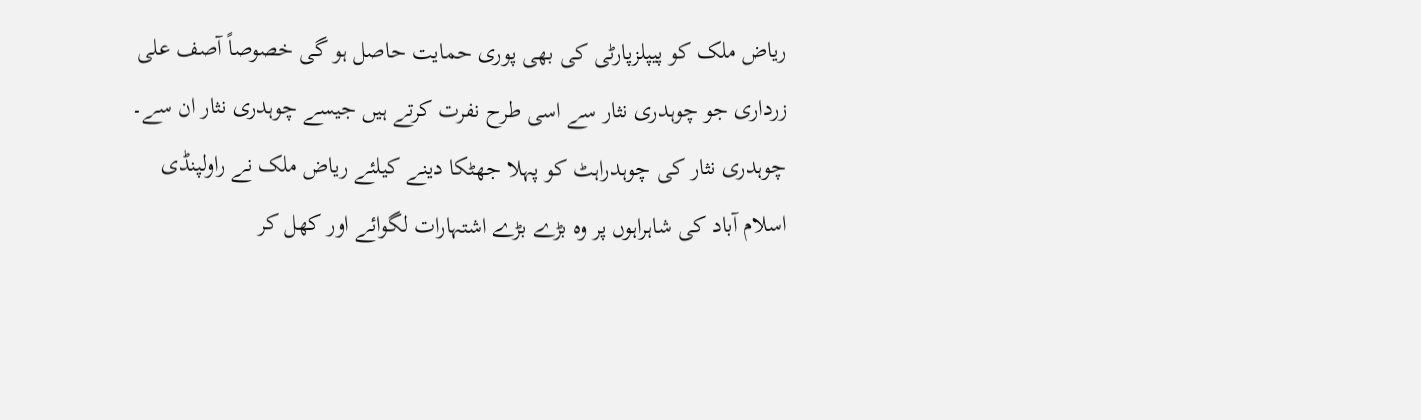ریاض ملک کو پیپلزپارٹی کی بھی پوری حمایت حاصل ہو گی خصوصاً آصف علی زرداری جو چوہدری نثار سے اسی طرح نفرت کرتے ہیں جیسے چوہدری نثار ان سے۔
چوہدری نثار کی چوہدراہٹ کو پہلا جھٹکا دینے کیلئے ریاض ملک نے راولپنڈی اسلام آباد کی شاہراہوں پر وہ بڑے بڑے اشتہارات لگوائے اور کھل کر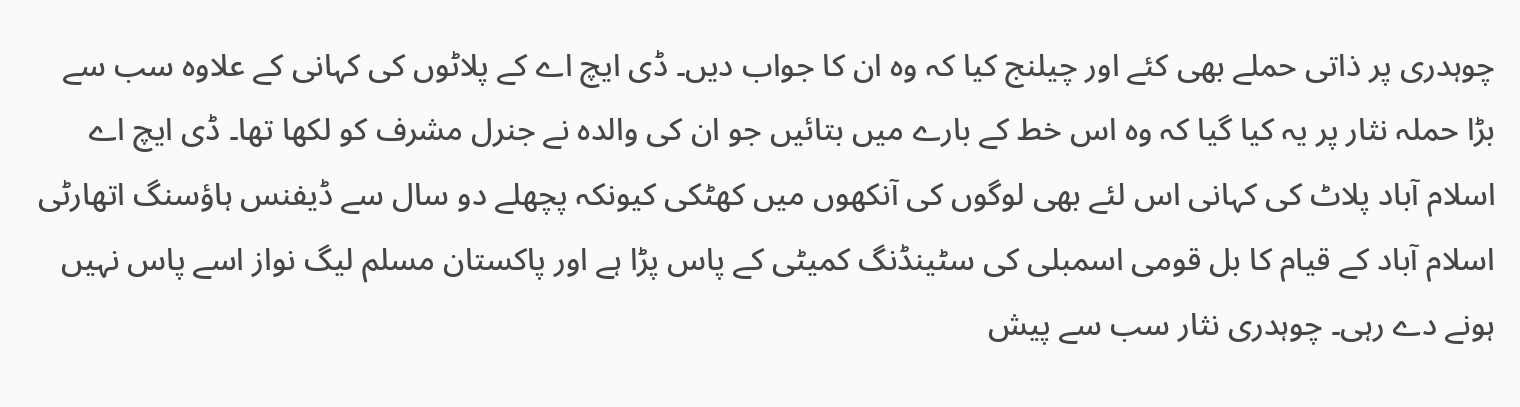چوہدری پر ذاتی حملے بھی کئے اور چیلنج کیا کہ وہ ان کا جواب دیں۔ ڈی ایچ اے کے پلاٹوں کی کہانی کے علاوہ سب سے بڑا حملہ نثار پر یہ کیا گیا کہ وہ اس خط کے بارے میں بتائیں جو ان کی والدہ نے جنرل مشرف کو لکھا تھا۔ ڈی ایچ اے اسلام آباد پلاٹ کی کہانی اس لئے بھی لوگوں کی آنکھوں میں کھٹکی کیونکہ پچھلے دو سال سے ڈیفنس ہاؤسنگ اتھارٹی اسلام آباد کے قیام کا بل قومی اسمبلی کی سٹینڈنگ کمیٹی کے پاس پڑا ہے اور پاکستان مسلم لیگ نواز اسے پاس نہیں ہونے دے رہی۔ چوہدری نثار سب سے پیش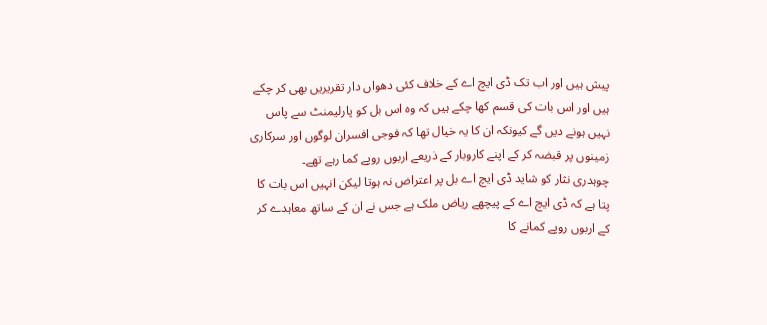پیش ہیں اور اب تک ڈی ایچ اے کے خلاف کئی دھواں دار تقریریں بھی کر چکے ہیں اور اس بات کی قسم کھا چکے ہیں کہ وہ اس بل کو پارلیمنٹ سے پاس نہیں ہونے دیں گے کیونکہ ان کا یہ خیال تھا کہ فوجی افسران لوگوں اور سرکاری زمینوں پر قبضہ کر کے اپنے کاروبار کے ذریعے اربوں روپے کما رہے تھے۔
چوہدری نثار کو شاید ڈی ایچ اے بل پر اعتراض نہ ہوتا لیکن انہیں اس بات کا پتا ہے کہ ڈی ایچ اے کے پیچھے ریاض ملک ہے جس نے ان کے ساتھ معاہدے کر کے اربوں روپے کمانے کا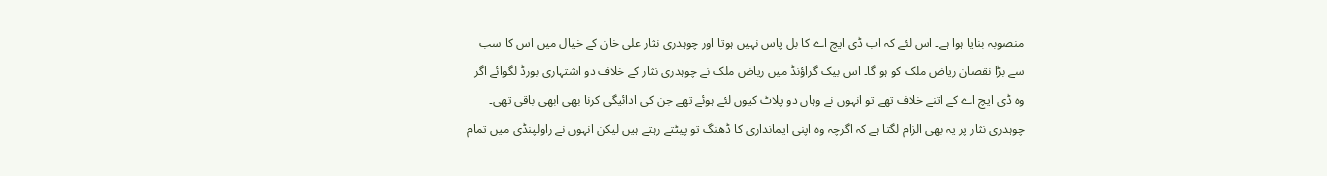منصوبہ بنایا ہوا ہے۔ اس لئے کہ اب ڈی ایچ اے کا بل پاس نہیں ہوتا اور چوہدری نثار علی خان کے خیال میں اس کا سب سے بڑا نقصان ریاض ملک کو ہو گا۔ اس بیک گراؤنڈ میں ریاض ملک نے چوہدری نثار کے خلاف دو اشتہاری بورڈ لگوائے اگر وہ ڈی ایچ اے کے اتنے خلاف تھے تو انہوں نے وہاں دو پلاٹ کیوں لئے ہوئے تھے جن کی ادائیگی کرنا بھی ابھی باقی تھی۔
چوہدری نثار پر یہ بھی الزام لگتا ہے کہ اگرچہ وہ اپنی ایمانداری کا ڈھنگ تو پیٹتے رہتے ہیں لیکن انہوں نے راولپنڈی میں تمام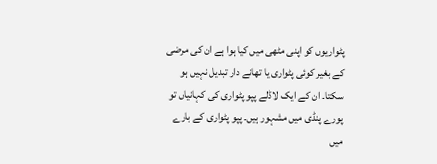پٹواریوں کو اپنی مٹھی میں کیا ہوا ہے ان کی مرضی کے بغیر کوئی پٹواری یا تھانے دار تبدیل نہیں ہو سکتا۔ ان کے ایک لاڈلے پپو پٹواری کی کہانیاں تو پورے پنڈی میں مشہور ہیں۔ پپو پٹواری کے بارے میں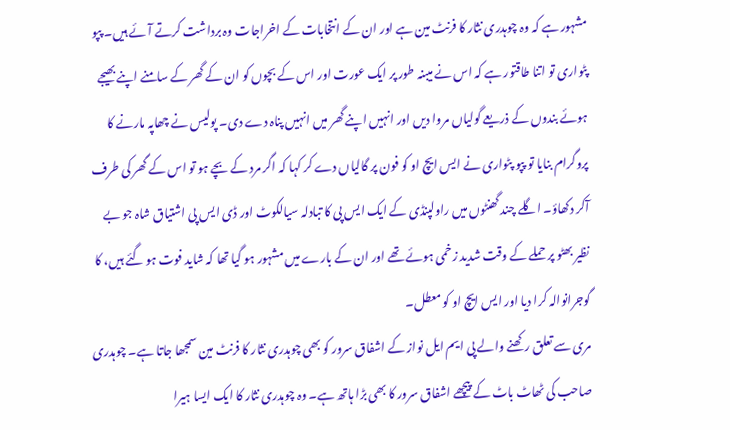مشہور ہے کہ وہ چوہدری نثار کا فرنٹ مین ہے اور ان کے انتخابات کے اخراجات وہ برداشت کرتے آئے ہیں۔ پپو پٹواری تو اتنا طاقتور ہے کہ اس نے میبنہ طور پر ایک عورت اور اس کے بچوں کو ان کے گھر کے سامنے اپنے بھیجے ہوئے بندوں کے ذریعے گولیاں مروا دیں اور انہیں اپنے گھر میں انہیں پناہ دے دی۔ پولیس نے چھاپہ مارنے کا پروگرام بنایا تو پپو پٹواری نے ایس ایچ او کو فون پر گالیاں دے کر کہا کہ اگر مرد کے بچے ہو تو اس کے گھر کی طرف آکر دکھاؤ۔ اگلے چند گھنٹوں میں راولپنڈی کے ایک ایس پی کا تبادلہ سیالکوٹ اور ڈی ایس پی اشتیاق شاہ جو بے نظیر بھٹو پر حملے کے وقت شدید زخمی ہوئے تھے اور ان کے بارے میں مشہور ہو گیا تھا کہ شاید فوت ہو گئے ہیں، کا گوجرانوالہ کرا دیا اور ایس ایچ او کو معطل۔
مری سے تعلق رکھنے والے پی ایم ایل نواز کے اشفاق سرور کو بھی چوہدری نثار کا فرنٹ مین سمجھا جاتا ہے۔ چوہدری صاحب کی ٹھاٹ باٹ کے پیچھے اشفاق سرور کا بھی بڑا ہاتھ ہے۔ وہ چوہدری نثار کا ایک ایسا ہیرا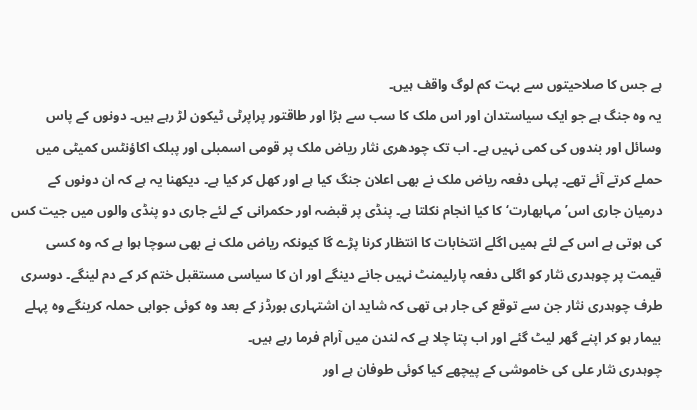ہے جس کا صلاحیتوں سے بہت کم لوگ واقف ہیں۔
یہ وہ جنگ ہے جو ایک سیاستدان اور اس ملک کا سب سے بڑا اور طاقتور پراپرٹی ٹیکون لڑ رہے ہیں۔ دونوں کے پاس وسائل اور بندوں کی کمی نہیں ہے۔ اب تک چودھری نثار ریاض ملک پر قومی اسمبلی اور پبلک اکاؤنٹس کمیٹی میں حملے کرتے آئے تھے۔ پہلی دفعہ ریاض ملک نے بھی اعلان جنگ کیا ہے اور کھل کر کیا ہے۔ دیکھنا یہ ہے کہ ان دونوں کے درمیان جاری اس’ مہابھارت‘ کا کیا انجام نکلتا ہے۔ پنڈی پر قبضہ اور حکمرانی کے لئے جاری دو پنڈی والوں میں جیت کس کی ہوتی ہے اس کے لئے ہمیں اگلے انتخابات کا انتظار کرنا پڑے گا کیونکہ ریاض ملک نے بھی سوچا ہوا ہے کہ وہ کسی قیمت پر چوہدری نثار کو اگلی دفعہ پارلیمنٹ نہیں جانے دینگے اور ان کا سیاسی مستقبل ختم کر کے دم لینگے۔ دوسری طرف چوہدری نثار جن سے توقع کی جار ہی تھی کہ شاید ان اشتہاری بورڈز کے بعد وہ کوئی جوابی حملہ کرینگے وہ پہلے بیمار ہو کر اپنے گھر لیٹ گئے اور اب پتا چلا ہے کہ لندن میں آرام فرما رہے ہیں۔
چوہدری نثار علی کی خاموشی کے پیچھے کیا کوئی طوفان ہے اور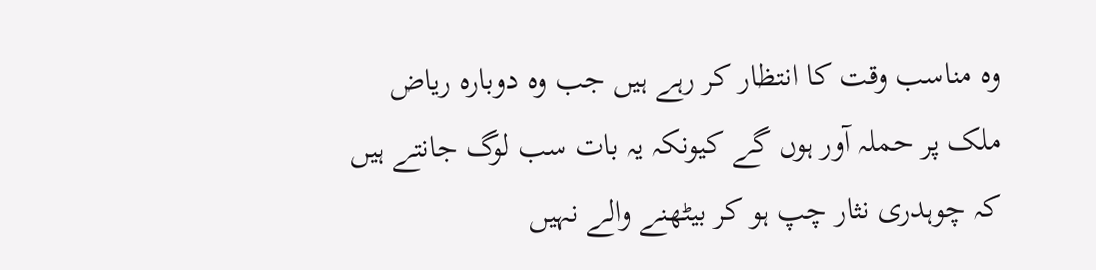وہ مناسب وقت کا انتظار کر رہے ہیں جب وہ دوبارہ ریاض ملک پر حملہ آور ہوں گے کیونکہ یہ بات سب لوگ جانتے ہیں کہ چوہدری نثار چپ ہو کر بیٹھنے والے نہیں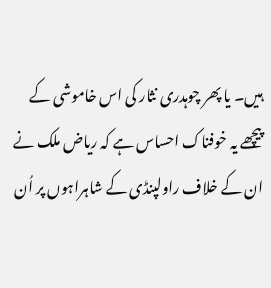ہیں۔ یا پھر چوہدری نثار کی اس خاموشی کے پیچھے یہ خوفناک احساس ہے کہ ریاض ملک نے ان کے خلاف راولپنڈی کے شاہراہوں پر اُن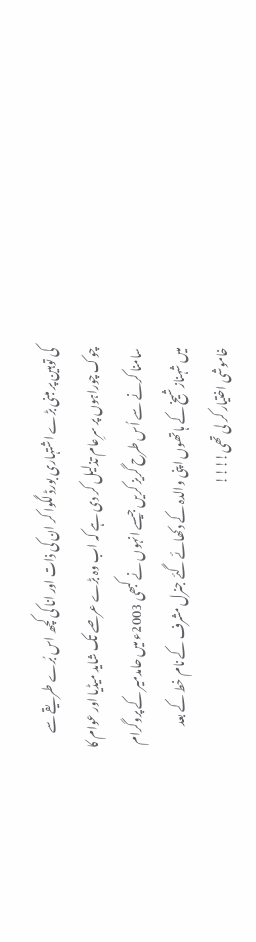کی توہین پر مبنی بڑے اشتہاری بورڈ لگوا کر ان کی ذات اور انا کی کچھ اس بُرے طریقے سے چوک چوراہوں پر سرِعام تذلیل کر دی ہے کہ اب وہ بڑے عرصے تک شاید میڈیا اور عوام کا سامنا کرنے سے اُس طرح گریز کریں جیسے انہوں نے کبھی 2003ء میں حامدمیر کے پروگرام میں شہنازشیخ کے ہاتھوں اپنی والدہ کے دکھائے گئے جنرل مشرف کے نام خط کے بعد خاموشی اختیار کر لی تھی!!!!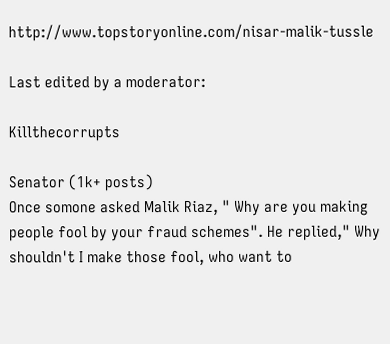http://www.topstoryonline.com/nisar-malik-tussle

Last edited by a moderator:

Killthecorrupts

Senator (1k+ posts)
Once somone asked Malik Riaz, " Why are you making people fool by your fraud schemes". He replied," Why shouldn't I make those fool, who want to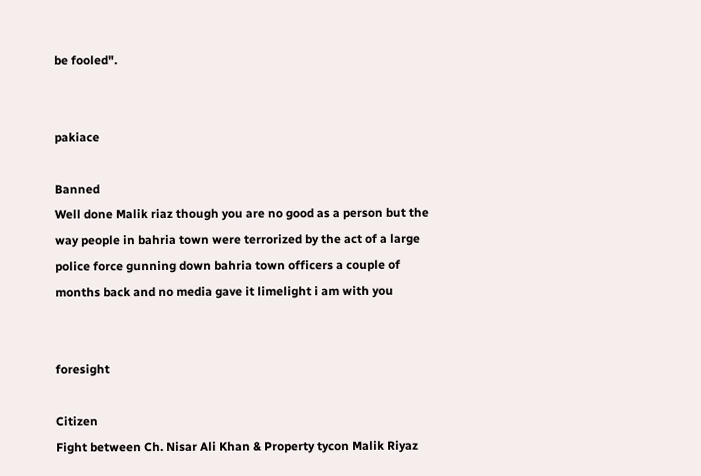be fooled".


pakiace

Banned
Well done Malik riaz though you are no good as a person but the way people in bahria town were terrorized by the act of a large police force gunning down bahria town officers a couple of months back and no media gave it limelight i am with you


foresight

Citizen
Fight between Ch. Nisar Ali Khan & Property tycon Malik Riyaz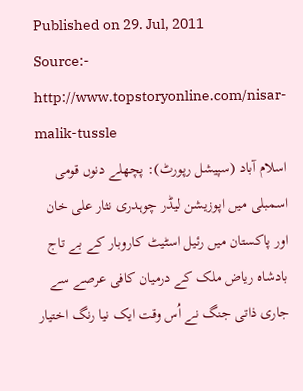Published on 29. Jul, 2011
Source:- http://www.topstoryonline.com/nisar-malik-tussle
اسلام آباد (سپیشل رپورٹ): پچھلے دنوں قومی اسمبلی میں اپوزیشن لیڈر چوہدری نثار علی خان اور پاکستان میں رئیل اسٹیٹ کاروبار کے بے تاج بادشاہ ریاض ملک کے درمیان کافی عرصے سے جاری ذاتی جنگ نے اُس وقت ایک نیا رنگ اختیار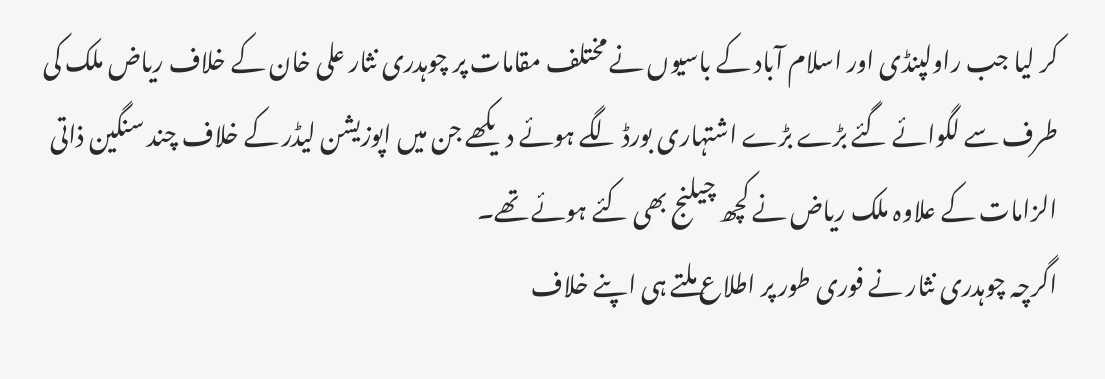کر لیا جب راولپنڈی اور اسلام آباد کے باسیوں نے مختلف مقامات پر چوہدری نثار علی خان کے خلاف ریاض ملک کی طرف سے لگوائے گئے بڑے بڑے اشتہاری بورڈ لگے ہوئے دیکھے جن میں اپوزیشن لیڈر کے خلاف چند سنگین ذاتی الزامات کے علاوہ ملک ریاض نے کچھ چیلنج بھی کئے ہوئے تھے۔
اگرچہ چوہدری نثار نے فوری طور پر اطلاع ملتے ہی اپنے خلاف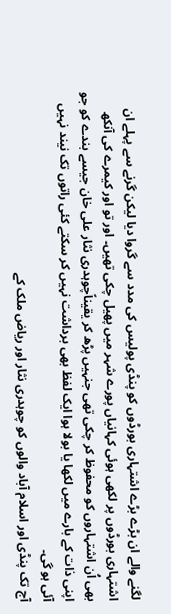لگنے والے ان بڑے بڑے اشتہاری بورڈوں کو پنڈی پولیس کی مدد سے گروا دیا لیکن گرنے سے پہلے ان اشتہاری بورڈوں پر لکھی ہوئی کہانیاں پورے شہر میں پھیل چکی تھیں۔ اور تو اور کیمرے کی آنکھ بھی اُن اشتہاروں کو محفوظ کر چکی تھی جنہیں پڑھ کر یقیناًچوہدری نثار علی خان جیسے بندے کو جو اپنی ذات کے بارے میں لکھا یا بولا ہوا ایک لفظ بھی برداشت نہیں کر سکتے کئی راتوں تک نیند نہیں آئی ہو گی۔
آج تک پنڈی اور اسلام آباد والوں کو چوہدری نثار اور ریاض ملک کے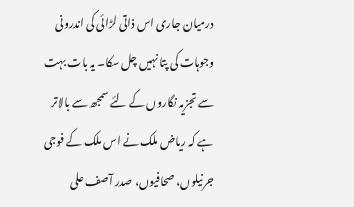درمیان جاری اس ذاتی لڑائی کی اندرونی وجوہات کی پتا نہیں چل سکا۔ یہ بات بہت سے تجزیہ نگاروں کے لئے سمجھ سے بالاتر ہے کہ ریاض ملک نے اس ملک کے فوجی جرنیلوں، صحافیوں، صدر آصف علی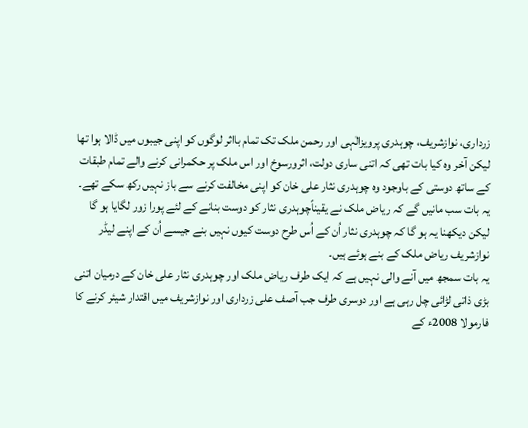زرداری، نوازشریف، چوہدری پرویزالٰہی اور رحمن ملک تک تمام بااثر لوگوں کو اپنی جیبوں میں ڈالا ہوا تھا لیکن آخر وہ کیا بات تھی کہ اتنی ساری دولت، اثرورسوخ اور اس ملک پر حکمرانی کرنے والے تمام طبقات کے ساتھ دوستی کے باوجود وہ چوہدری نثار علی خان کو اپنی مخالفت کرنے سے باز نہیں رکھ سکے تھے۔ یہ بات سب مانیں گے کہ ریاض ملک نے یقیناًچوہدری نثار کو دوست بنانے کے لئے پورا زور لگایا ہو گا لیکن دیکھنا یہ ہو گا کہ چوہدری نثار اُن کے اُس طرح دوست کیوں نہیں بنے جیسے اُن کے اپنے لیڈر نوازشریف ریاض ملک کے بنے ہوئے ہیں۔
یہ بات سمجھ میں آنے والی نہیں ہے کہ ایک طرف ریاض ملک اور چوہدری نثار علی خان کے درمیان اتنی بڑی ذاتی لڑائی چل رہی ہے اور دوسری طرف جب آصف علی زرداری اور نوازشریف میں اقتدار شیئر کرنے کا فارمولا 2008ء کے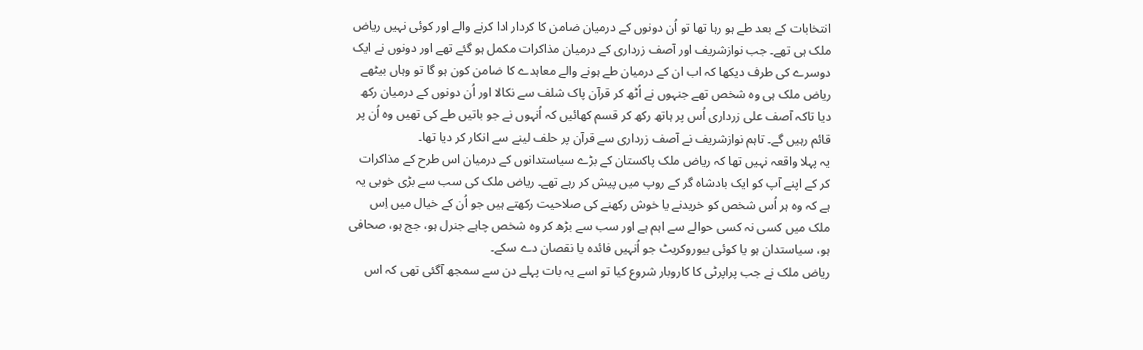انتخابات کے بعد طے ہو رہا تھا تو اُن دونوں کے درمیان ضامن کا کردار ادا کرنے والے اور کوئی نہیں ریاض ملک ہی تھے۔ جب نوازشریف اور آصف زرداری کے درمیان مذاکرات مکمل ہو گئے تھے اور دونوں نے ایک دوسرے کی طرف دیکھا کہ اب ان کے درمیان طے ہونے والے معاہدے کا ضامن کون ہو گا تو وہاں بیٹھے ریاض ملک ہی وہ شخص تھے جنہوں نے اُٹھ کر قرآن پاک شلف سے نکالا اور اُن دونوں کے درمیان رکھ دیا تاکہ آصف علی زرداری اُس پر ہاتھ رکھ کر قسم کھائیں کہ اُنہوں نے جو باتیں طے کی تھیں وہ اُن پر قائم رہیں گے۔ تاہم نوازشریف نے آصف زرداری سے قرآن پر حلف لینے سے انکار کر دیا تھا۔
یہ پہلا واقعہ نہیں تھا کہ ریاض ملک پاکستان کے بڑے سیاستدانوں کے درمیان اس طرح کے مذاکرات کر کے اپنے آپ کو ایک بادشاہ گر کے روپ میں پیش کر رہے تھے۔ ریاض ملک کی سب سے بڑی خوبی یہ ہے کہ وہ ہر اُس شخص کو خریدنے یا خوش رکھنے کی صلاحیت رکھتے ہیں جو اُن کے خیال میں اِس ملک میں کسی نہ کسی حوالے سے اہم ہے اور سب سے بڑھ کر وہ شخص چاہے جنرل ہو، جج ہو، صحافی ہو، سیاستدان ہو یا کوئی بیوروکریٹ جو اُنہیں فائدہ یا نقصان دے سکے۔
ریاض ملک نے جب پراپرٹی کا کاروبار شروع کیا تو اسے یہ بات پہلے دن سے سمجھ آگئی تھی کہ اس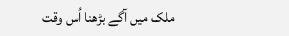ملک میں آگے بڑھنا اُس وقت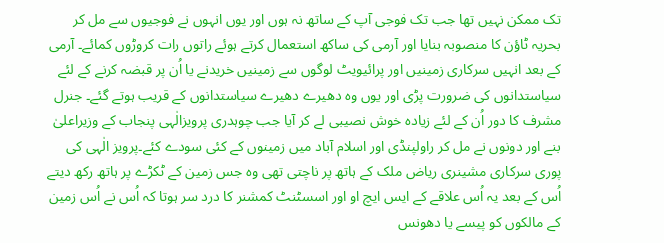تک ممکن نہیں تھا جب تک فوجی آپ کے ساتھ نہ ہوں اور یوں انہوں نے فوجیوں سے مل کر بحریہ ٹاؤن کا منصوبہ بنایا اور آرمی کی ساکھ استعمال کرتے ہوئے راتوں رات کروڑوں کمائے۔ آرمی کے بعد انہیں سرکاری زمینیں اور پرائیویٹ لوگوں سے زمینیں خریدنے یا اُن پر قبضہ کرنے کے لئے سیاستدانوں کی ضرورت پڑی اور یوں وہ دھیرے دھیرے سیاستدانوں کے قریب ہوتے گئے۔ جنرل مشرف کا دور اُن کے لئے زیادہ خوش نصیبی لے کر آیا جب چوہدری پرویزالٰہی پنجاب کے وزیراعلیٰ بنے اور دونوں نے مل کر راولپنڈی اور اسلام آباد میں زمینوں کے کئی سودے کئے۔پرویز الٰہی کی پوری سرکاری مشینری ریاض ملک کے ہاتھ پر ناچتی تھی وہ جس زمین کے ٹکڑے پر ہاتھ رکھ دیتے اُس کے بعد یہ اُس علاقے کے ایس ایچ او اور اسسٹنٹ کمشنر کا درد سر ہوتا کہ اُس نے اُس زمین کے مالکوں کو پیسے یا دھونس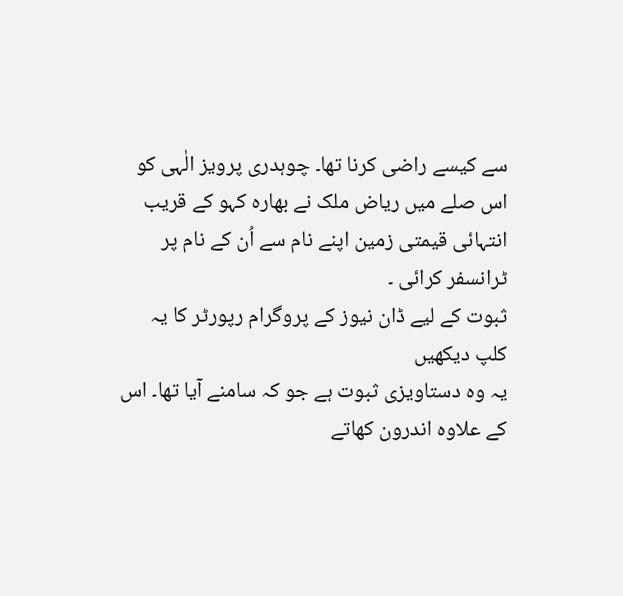سے کیسے راضی کرنا تھا۔ چوہدری پرویز الٰہی کو اس صلے میں ریاض ملک نے بھارہ کہو کے قریب انتہائی قیمتی زمین اپنے نام سے اُن کے نام پر ٹرانسفر کرائی ۔
ثبوت کے لیے ڈان نیوز کے پروگرام رپورٹر کا یہ کلپ دیکھیں
یہ وہ دستاویزی ثبوت ہے جو کہ سامنے آیا تھا۔ اس کے علاوہ اندرون کھاتے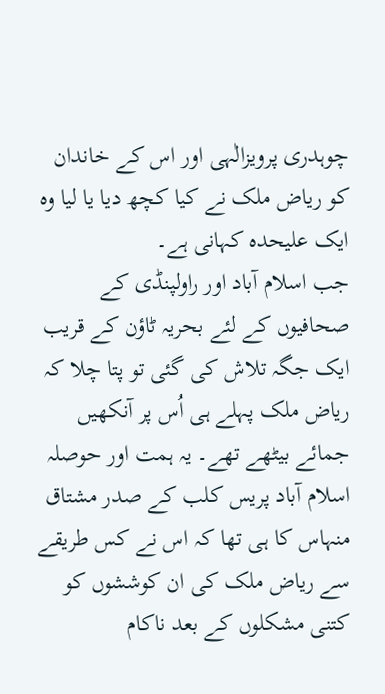چوہدری پرویزالٰہی اور اس کے خاندان کو ریاض ملک نے کیا کچھ دیا یا لیا وہ ایک علیحدہ کہانی ہے۔
جب اسلام آباد اور راولپنڈی کے صحافیوں کے لئے بحریہ ٹاؤن کے قریب ایک جگہ تلاش کی گئی تو پتا چلا کہ ریاض ملک پہلے ہی اُس پر آنکھیں جمائے بیٹھے تھے۔ یہ ہمت اور حوصلہ اسلام آباد پریس کلب کے صدر مشتاق منہاس کا ہی تھا کہ اس نے کس طریقے سے ریاض ملک کی ان کوششوں کو کتنی مشکلوں کے بعد ناکام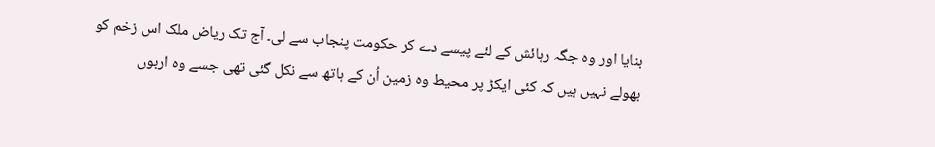بنایا اور وہ جگہ رہائش کے لئے پیسے دے کر حکومت پنجاب سے لی۔ آج تک ریاض ملک اس زخم کو بھولے نہیں ہیں کہ کئی ایکڑ پر محیط وہ زمین اُن کے ہاتھ سے نکل گئی تھی جسے وہ اربوں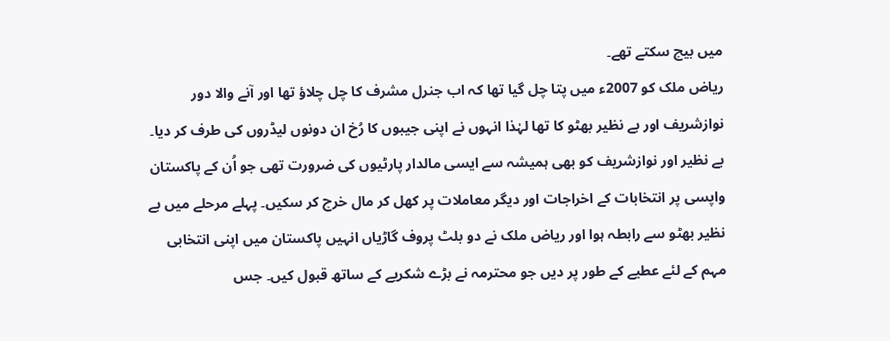میں بیچ سکتے تھے۔
ریاض ملک کو 2007ء میں پتا چل گیا تھا کہ اب جنرل مشرف کا چل چلاؤ تھا اور آنے والا دور نوازشریف اور بے نظیر بھٹو کا تھا لہٰذا انہوں نے اپنی جیبوں کا رُخ ان دونوں لیڈروں کی طرف کر دیا۔ بے نظیر اور نوازشریف کو بھی ہمیشہ سے ایسی مالدار پارٹیوں کی ضرورت تھی جو اُن کے پاکستان واپسی پر انتخابات کے اخراجات اور دیگر معاملات پر کھل کر مال خرچ کر سکیں۔ پہلے مرحلے میں بے نظیر بھٹو سے رابطہ ہوا اور ریاض ملک نے دو بلٹ پروف گاڑیاں انہیں پاکستان میں اپنی انتخابی مہم کے لئے عطیے کے طور پر دیں جو محترمہ نے بڑے شکریے کے ساتھ قبول کیں۔ جس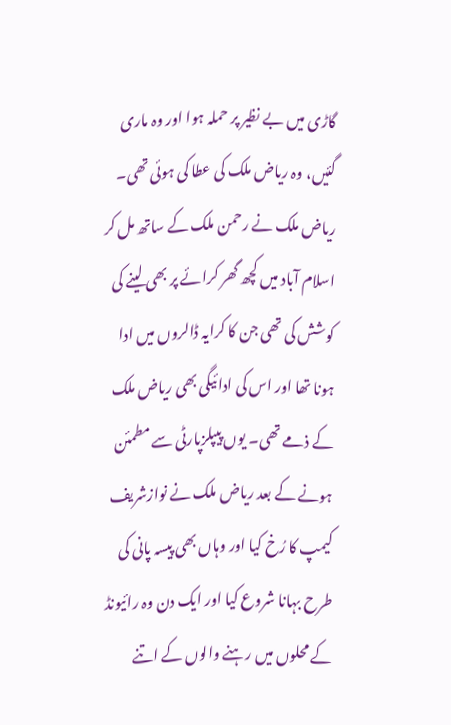گاڑی میں بے نظیر پر حملہ ہوا اور وہ ماری گئیں، وہ ریاض ملک کی عطا کی ہوئی تھی۔
ریاض ملک نے رحمن ملک کے ساتھ مل کر اسلام آباد میں کچھ گھر کرائے پر بھی لینے کی کوشش کی تھی جن کا کرایہ ڈالروں میں ادا ہونا تھا اور اس کی ادائیگی بھی ریاض ملک کے ذمے تھی۔ یوں پیپلزپارٹی سے مطمئن ہونے کے بعد ریاض ملک نے نوازشریف کیمپ کا رُخ کیا اور وہاں بھی پیسہ پانی کی طرح بہانا شروع کیا اور ایک دن وہ رائیونڈ کے محلوں میں رہنے والوں کے اتنے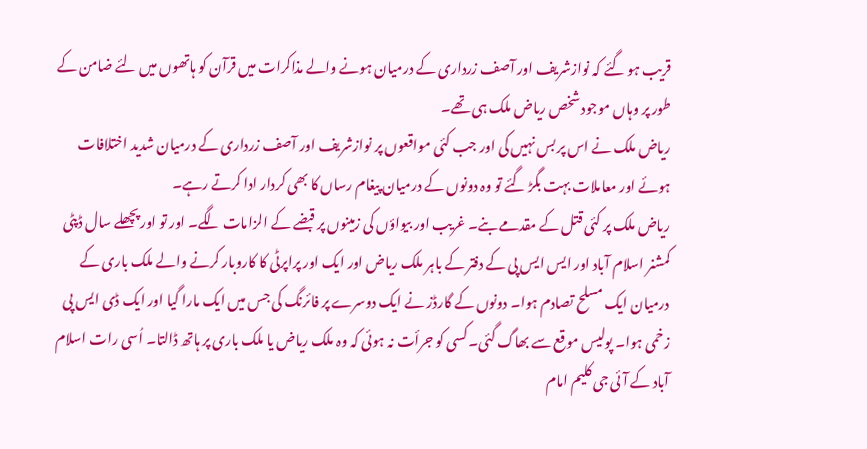قریب ہو گئے کہ نوازشریف اور آصف زرداری کے درمیان ہونے والے مذاکرات میں قرآن کو ہاتھوں میں لئے ضامن کے طور پر وہاں موجود شخص ریاض ملک ہی تھے۔
ریاض ملک نے اس پر بس نہیں کی اور جب کئی مواقعوں پر نوازشریف اور آصف زرداری کے درمیان شدید اختلافات ہوئے اور معاملات بہت بگڑ گئے تو وہ دونوں کے درمیان پیغام رساں کا بھی کردار ادا کرتے رہے۔
ریاض ملک پر کئی قتل کے مقدمے بنے۔ غریب اور بیواؤں کی زمینوں پر قبضے کے الزامات لگے۔ اور تو اور پچھلے سال ڈپٹی کمشنر اسلام آباد اور ایس ایس پی کے دفتر کے باہر ملک ریاض اور ایک اور پراپرٹی کا کاروبار کرنے والے ملک باری کے درمیان ایک مسلح تصادم ہوا۔ دونوں کے گارڈز نے ایک دوسرے پر فائرنگ کی جس میں ایک مارا گیا اور ایک ڈی ایس پی زخمی ہوا۔ پولیس موقع سے بھاگ گئی۔ کسی کو جرأت نہ ہوئی کہ وہ ملک ریاض یا ملک باری پر ہاتھ ڈالتا۔ اُسی رات اسلام آباد کے آئی جی کلیم امام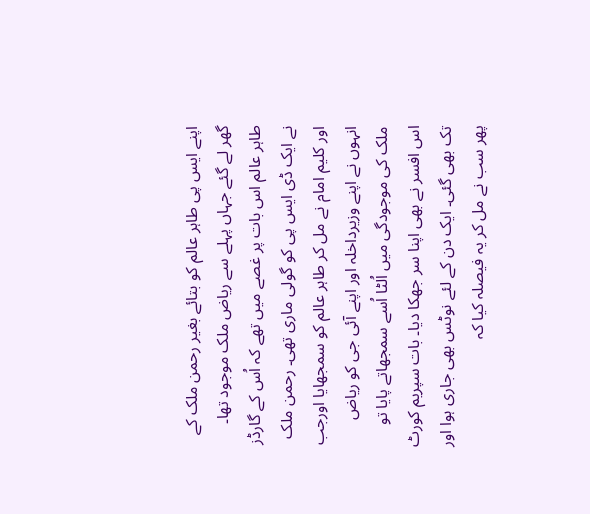اپنے ایس پی طاہر عالم کو بتائے بغیر رحمن ملک کے گھر لے گئے جہاں پہلے سے ریاض ملک موجود تھا۔ طاہر عالم اس بات پر غصے میں تھے کہ اُس کے گارڈز نے ایک ڈی ایس پی کو گولی ماری تھی۔ رحمن ملک اور کلیم امام نے مل کر طاہر عالم کو سمجھایا اورجب انہوں نے اپنے وزیرداخلہ اور اپنے آئی جی کو ریاض ملک کی موجودگی میں اُلٹا اُسے سمجھاتے پایا تو اس افسر نے بھی اپنا سر جھکا دیا۔ بات سپریم کورٹ تک بھی گئی۔ ایک دن کے لئے نوٹس بھی جاری ہوا اور پھر سب نے مل کر یہ فیصلہ کیا کہ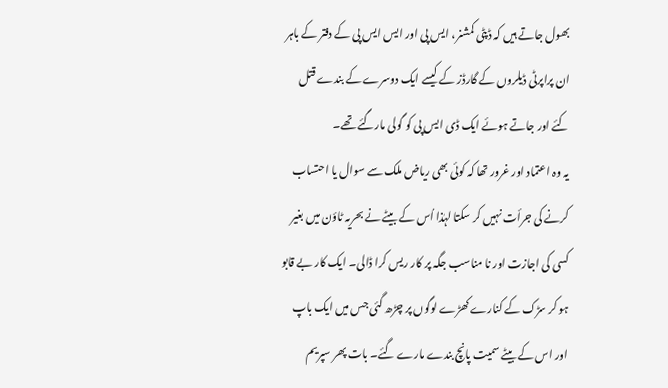بھول جاتے ہیں کہ ڈپٹی کمشنر، ایس پی اور ایس ایس پی کے دفتر کے باہر ان پراپرٹی ڈیلروں کے گارڈز کے کیسے ایک دوسرے کے بندے قتل کئے اور جاتے ہوئے ایک ڈی ایس پی کو گولی مارگئے تھے۔
یہ وہ اعتماد اور غرور تھا کہ کوئی بھی ریاض ملک سے سوال یا احتساب کرنے کی جرأت نہیں کر سکتا لہٰذا اُس کے بیٹے نے بحریہ ٹاؤن میں بغیر کسی کی اجازت اور نا مناسب جگہ پر کار ریس کرا ڈالی۔ ایک کار بے قابو ہو کر سڑک کے کنارے کھڑے لوگوں پر چڑھ گئی جس میں ایک باپ اور اس کے بیٹے سمیت پانچ بندے مارے گئے۔ بات پھر سپریم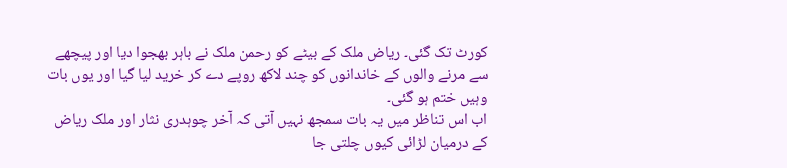کورٹ تک گئی۔ ریاض ملک کے بیٹے کو رحمن ملک نے باہر بھجوا دیا اور پیچھے سے مرنے والوں کے خاندانوں کو چند لاکھ روپے دے کر خرید لیا گیا اور یوں بات وہیں ختم ہو گئی۔
اب اس تناظر میں یہ بات سمجھ نہیں آتی کہ آخر چوہدری نثار اور ملک ریاض کے درمیان لڑائی کیوں چلتی جا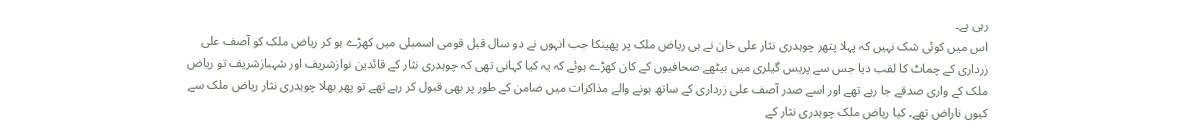رہی ہے۔
اس میں کوئی شک نہیں کہ پہلا پتھر چوہدری نثار علی خان نے ہی ریاض ملک پر پھینکا جب انہوں نے دو سال قبل قومی اسمبلی میں کھڑے ہو کر ریاض ملک کو آصف علی زرداری کے چماٹ کا لقب دیا جس سے پریس گیلری میں بیٹھے صحافیوں کے کان کھڑے ہوئے کہ یہ کیا کہانی تھی کہ چوہدری نثار کے قائدین نوازشریف اور شہبازشریف تو ریاض ملک کے واری صدقے جا رہے تھے اور اسے صدر آصف علی زرداری کے ساتھ ہونے والے مذاکرات میں ضامن کے طور پر بھی قبول کر رہے تھے تو پھر بھلا چوہدری نثار ریاض ملک سے کیوں ناراض تھے۔ کیا ریاض ملک چوہدری نثار کے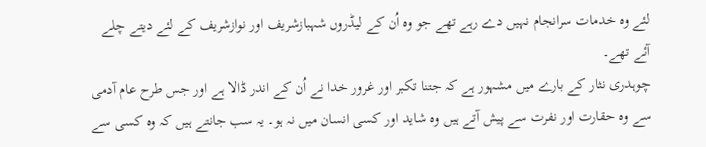لئے وہ خدمات سرانجام نہیں دے رہے تھے جو وہ اُن کے لیڈروں شہبازشریف اور نوازشریف کے لئے دیتے چلے آئے تھے۔
چوہدری نثار کے بارے میں مشہور ہے کہ جتنا تکبر اور غرور خدا نے اُن کے اندر ڈالا ہے اور جس طرح عام آدمی سے وہ حقارت اور نفرت سے پیش آتے ہیں وہ شاید اور کسی انسان میں نہ ہو۔ یہ سب جانتے ہیں کہ وہ کسی سے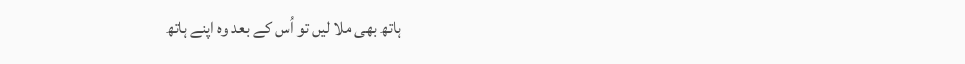ہاتھ بھی ملا لیں تو اُس کے بعد وہ اپنے ہاتھ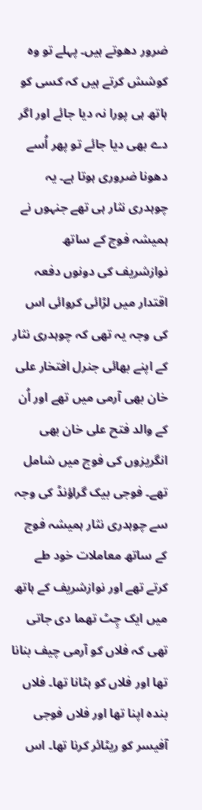ضرور دھوتے ہیں۔ پہلے تو وہ کوشش کرتے ہیں کہ کسی کو ہاتھ ہی پورا نہ دیا جائے اور اگر دے بھی دیا جائے تو پھر اُسے دھونا ضروری ہوتا ہے۔ یہ چوہدری نثار ہی تھے جنہوں نے ہمیشہ فوج کے ساتھ نوازشریف کی دونوں دفعہ اقتدار میں لڑائی کروائی اس کی وجہ یہ تھی کہ چوہدری نثار کے اپنے بھائی جنرل افتخار علی خان بھی آرمی میں تھے اور اُن کے والد فتح علی خان بھی انگریزوں کی فوج میں شامل تھے۔ فوجی بیک گراؤنڈ کی وجہ سے چوہدری نثار ہمیشہ فوج کے ساتھ معاملات خود طے کرتے تھے اور نوازشریف کے ہاتھ میں ایک چِٹ تھما دی جاتی تھی کہ فلاں کو آرمی چیف بنانا تھا اور فلاں کو ہٹانا تھا۔ فلاں بندہ اپنا تھا اور فلاں فوجی آفیسر کو ریٹائر کرنا تھا۔ اس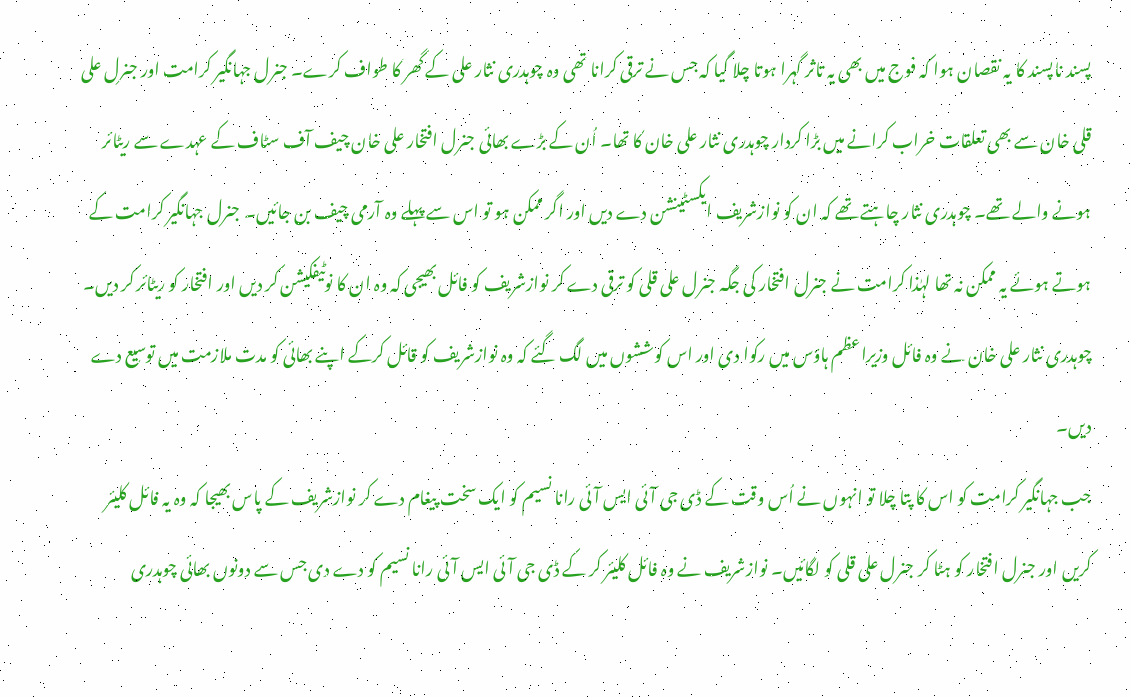پسند ناپسند کا یہ نقصان ہوا کہ فوج میں بھی یہ تاثر گہرا ہوتا چلا گیا کہ جس نے ترقی کرانا تھی وہ چوہدری نثار علی کے گھر کا طواف کرے۔ جنرل جہانگیر کرامت اور جنرل علی قلی خان سے بھی تعلقات خراب کرانے میں بڑا کردار چوہدری نثار علی خان کا تھا۔ اُن کے بڑے بھائی جنرل افتخار علی خان چیف آف سٹاف کے عہدے سے ریٹائر ہونے والے تھے۔ چوہدری نثار چاہتے تھے کہ ان کو نوازشریف ایکسٹینشن دے دیں اور اگر ممکن ہو تو اس سے پہلے وہ آرمی چیف بن جائیں۔ جنرل جہانگیر کرامت کے ہوتے ہوئے یہ ممکن نہ تھا لہٰذا کرامت نے جنرل افتخار کی جگہ جنرل علی قلی کو ترقی دے کر نوازشریف کو فائل بھیجی کہ وہ ان کا نوٹیفکیشن کر دیں اور افتخار کو ریٹائر کر دیں۔ چوہدری نثار علی خان نے وہ فائل وزیراعظم ہاؤس میں رکوا دی اور اس کوششوں میں لگ گئے کہ وہ نوازشریف کو قائل کرکے اپنے بھائی کو مدت ملازمت میں توسیع دے دیں۔
جب جہانگیر کرامت کو اس کا پتا چلا تو انہوں نے اُس وقت کے ڈی جی آئی ایس آئی رانا نسیم کو ایک سخت پیغام دے کر نوازشریف کے پاس بھیجا کہ وہ یہ فائل کلیئر کریں اور جنرل افتخار کو ہٹا کر جنرل علی قلی کو لگائیں۔ نوازشریف نے وہ فائل کلیئر کر کے ڈی جی آئی ایس آئی رانا نسیم کو دے دی جس سے دونوں بھائی چوہدری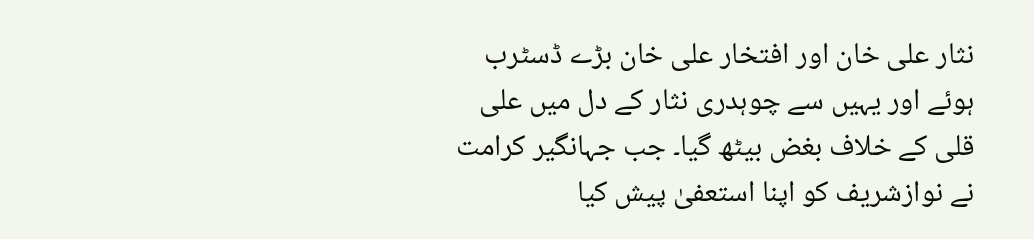نثار علی خان اور افتخار علی خان بڑے ڈسٹرب ہوئے اور یہیں سے چوہدری نثار کے دل میں علی قلی کے خلاف بغض بیٹھ گیا۔ جب جہانگیر کرامت نے نوازشریف کو اپنا استعفیٰ پیش کیا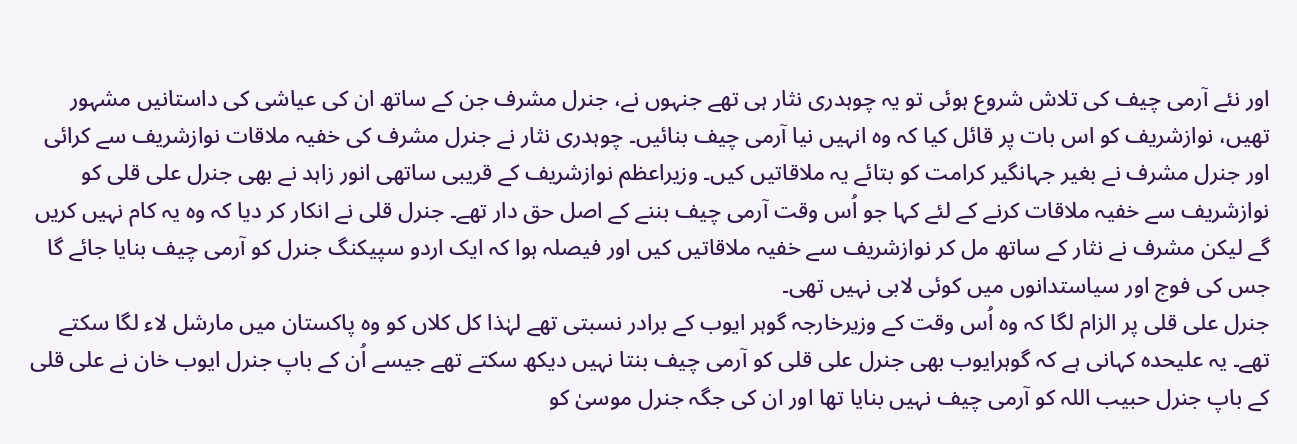اور نئے آرمی چیف کی تلاش شروع ہوئی تو یہ چوہدری نثار ہی تھے جنہوں نے، جنرل مشرف جن کے ساتھ ان کی عیاشی کی داستانیں مشہور تھیں، نوازشریف کو اس بات پر قائل کیا کہ وہ انہیں نیا آرمی چیف بنائیں۔ چوہدری نثار نے جنرل مشرف کی خفیہ ملاقات نوازشریف سے کرائی اور جنرل مشرف نے بغیر جہانگیر کرامت کو بتائے یہ ملاقاتیں کیں۔ وزیراعظم نوازشریف کے قریبی ساتھی انور زاہد نے بھی جنرل علی قلی کو نوازشریف سے خفیہ ملاقات کرنے کے لئے کہا جو اُس وقت آرمی چیف بننے کے اصل حق دار تھے۔ جنرل قلی نے انکار کر دیا کہ وہ یہ کام نہیں کریں گے لیکن مشرف نے نثار کے ساتھ مل کر نوازشریف سے خفیہ ملاقاتیں کیں اور فیصلہ ہوا کہ ایک اردو سپیکنگ جنرل کو آرمی چیف بنایا جائے گا جس کی فوج اور سیاستدانوں میں کوئی لابی نہیں تھی۔
جنرل علی قلی پر الزام لگا کہ وہ اُس وقت کے وزیرخارجہ گوہر ایوب کے برادر نسبتی تھے لہٰذا کل کلاں کو وہ پاکستان میں مارشل لاء لگا سکتے تھے۔ یہ علیحدہ کہانی ہے کہ گوہرایوب بھی جنرل علی قلی کو آرمی چیف بنتا نہیں دیکھ سکتے تھے جیسے اُن کے باپ جنرل ایوب خان نے علی قلی کے باپ جنرل حبیب اللہ کو آرمی چیف نہیں بنایا تھا اور ان کی جگہ جنرل موسیٰ کو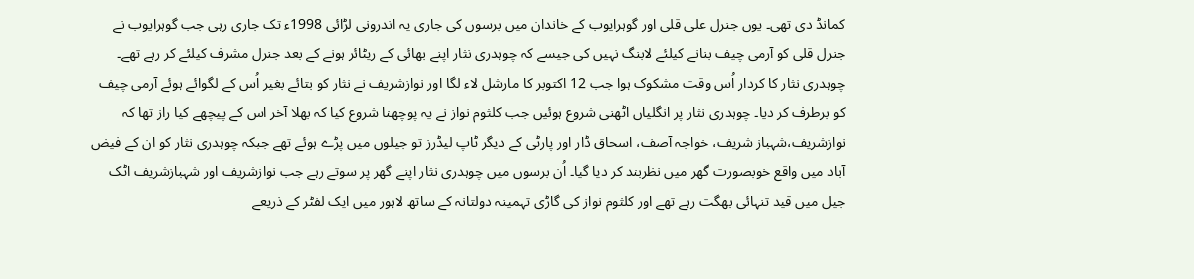کمانڈ دی تھی۔ یوں جنرل علی قلی اور گوہرایوب کے خاندان میں برسوں کی جاری یہ اندرونی لڑائی 1998ء تک جاری رہی جب گوہرایوب نے جنرل قلی کو آرمی چیف بنانے کیلئے لابنگ نہیں کی جیسے کہ چوہدری نثار اپنے بھائی کے ریٹائر ہونے کے بعد جنرل مشرف کیلئے کر رہے تھے۔
چوہدری نثار کا کردار اُس وقت مشکوک ہوا جب 12 اکتوبر کا مارشل لاء لگا اور نوازشریف نے نثار کو بتائے بغیر اُس کے لگوائے ہوئے آرمی چیف کو برطرف کر دیا۔ چوہدری نثار پر انگلیاں اٹھنی شروع ہوئیں جب کلثوم نواز نے یہ پوچھنا شروع کیا کہ بھلا آخر اس کے پیچھے کیا راز تھا کہ نوازشریف،شہباز شریف، خواجہ آصف، اسحاق ڈار اور پارٹی کے دیگر ٹاپ لیڈرز تو جیلوں میں پڑے ہوئے تھے جبکہ چوہدری نثار کو ان کے فیض آباد میں واقع خوبصورت گھر میں نظربند کر دیا گیا۔ اُن برسوں میں چوہدری نثار اپنے گھر پر سوتے رہے جب نوازشریف اور شہبازشریف اٹک جیل میں قید تنہائی بھگت رہے تھے اور کلثوم نواز کی گاڑی تہمینہ دولتانہ کے ساتھ لاہور میں ایک لفٹر کے ذریعے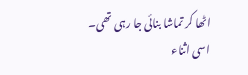اٹھا کر تماشا بنائی جا رہی تھی۔
اسی اثناء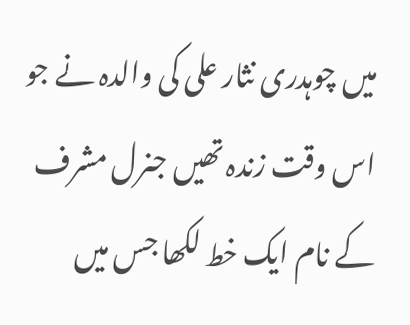میں چوہدری نثار علی کی والدہ نے جو اس وقت زندہ تھیں جنرل مشرف کے نام ایک خط لکھا جس میں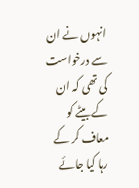انہوں نے ان سے درخواست کی تھی کہ ان کے بیٹے کو معاف کر کے رہا کیا جائے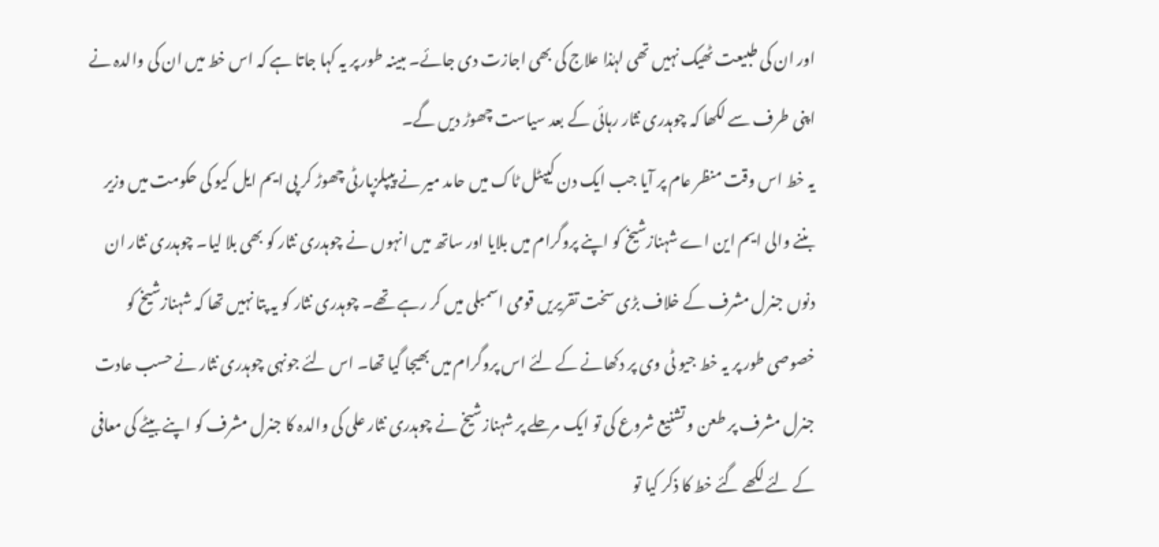اور ان کی طبیعت ٹھیک نہیں تھی لہٰذا علاج کی بھی اجازت دی جائے۔ مبینہ طور پر یہ کہا جاتا ہے کہ اس خط میں ان کی والدہ نے اپنی طرف سے لکھا کہ چوہدری نثار رہائی کے بعد سیاست چھوڑ دیں گے۔
یہ خط اس وقت منظر عام پر آیا جب ایک دن کیپٹل ٹاک میں حامد میر نے پیپلزپارٹی چھوڑ کر پی ایم ایل کیو کی حکومت میں وزیر بننے والی ایم این اے شہنازشیخ کو اپنے پروگرام میں بلایا اور ساتھ میں انہوں نے چوہدری نثار کو بھی بلا لیا۔ چوہدری نثار ان دنوں جنرل مشرف کے خلاف بڑی سخت تقریریں قومی اسمبلی میں کر رہے تھے۔ چوہدری نثار کو یہ پتا نہیں تھا کہ شہنازشیخ کو خصوصی طور پر یہ خط جیو ٹی وی پر دکھانے کے لئے اس پروگرام میں بھیجا گیا تھا۔ اس لئے جونہی چوہدری نثار نے حسب عادت جنرل مشرف پر طعن و تشنیع شروع کی تو ایک مرحلے پر شہنازشیخ نے چوہدری نثار علی کی والدہ کا جنرل مشرف کو اپنے بیٹے کی معافی کے لئے لکھے گئے خط کا ذکر کیا تو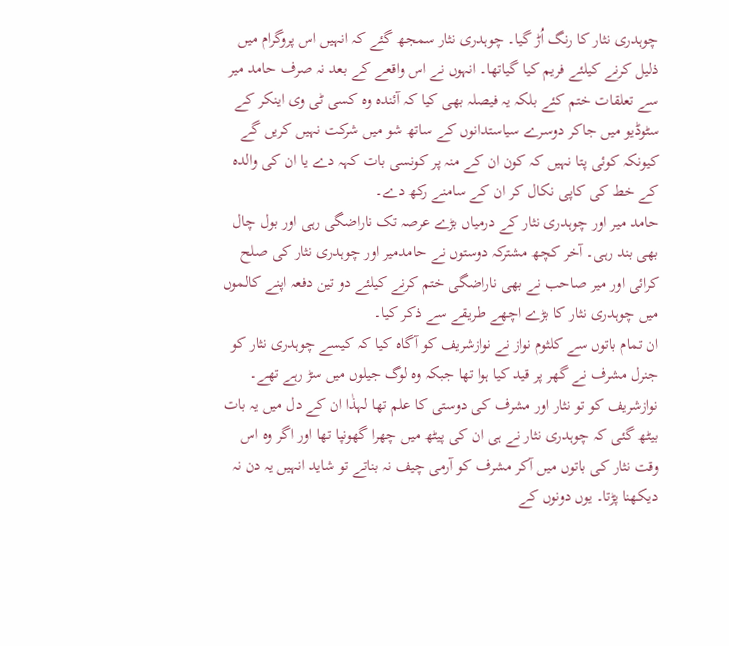چوہدری نثار کا رنگ اُڑ گیا۔ چوہدری نثار سمجھ گئے کہ انہیں اس پروگرام میں ذلیل کرنے کیلئے فریم کیا گیاتھا۔ انہوں نے اس واقعے کے بعد نہ صرف حامد میر سے تعلقات ختم کئے بلکہ یہ فیصلہ بھی کیا کہ آئندہ وہ کسی ٹی وی اینکر کے سٹوڈیو میں جاکر دوسرے سیاستدانوں کے ساتھ شو میں شرکت نہیں کریں گے کیونکہ کوئی پتا نہیں کہ کون ان کے منہ پر کونسی بات کہہ دے یا ان کی والدہ کے خط کی کاپی نکال کر ان کے سامنے رکھ دے۔
حامد میر اور چوہدری نثار کے درمیاں بڑے عرصہ تک ناراضگی رہی اور بول چال بھی بند رہی۔ آخر کچھ مشترکہ دوستوں نے حامدمیر اور چوہدری نثار کی صلح کرائی اور میر صاحب نے بھی ناراضگی ختم کرنے کیلئے دو تین دفعہ اپنے کالموں میں چوہدری نثار کا بڑے اچھے طریقے سے ذکر کیا۔
ان تمام باتوں سے کلثوم نواز نے نوازشریف کو آگاہ کیا کہ کیسے چوہدری نثار کو جنرل مشرف نے گھر پر قید کیا ہوا تھا جبکہ وہ لوگ جیلوں میں سڑ رہے تھے۔ نوازشریف کو تو نثار اور مشرف کی دوستی کا علم تھا لہذٰا ان کے دل میں یہ بات بیٹھ گئی کہ چوہدری نثار نے ہی ان کی پیٹھ میں چھرا گھونپا تھا اور اگر وہ اس وقت نثار کی باتوں میں آکر مشرف کو آرمی چیف نہ بناتے تو شاید انہیں یہ دن نہ دیکھنا پڑتا۔ یوں دونوں کے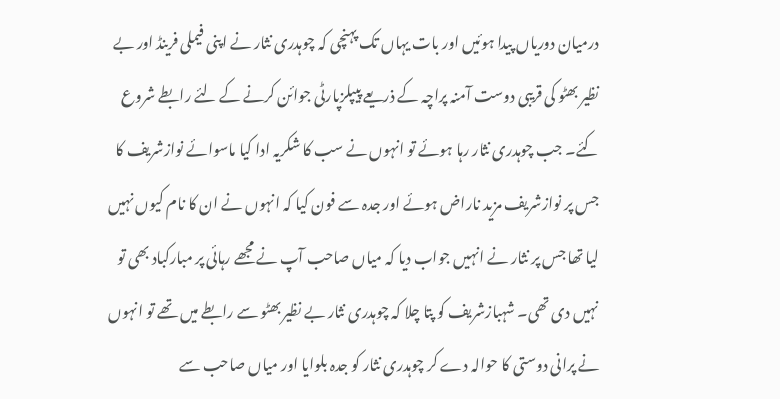درمیان دوریاں پیدا ہوئیں اور بات یہاں تک پہنچی کہ چوہدری نثار نے اپنی فیملی فرینڈ اور بے نظیر بھٹو کی قریبی دوست آمنہ پراچہ کے ذریعے پیپلزپارٹی جوائن کرنے کے لئے رابطے شروع کئے۔ جب چوہدری نثار رہا ہوئے تو انہوں نے سب کا شکریہ ادا کیا ماسوائے نوازشریف کا جس پر نوازشریف مزید ناراض ہوئے اور جدہ سے فون کیا کہ انہوں نے ان کا نام کیوں نہیں لیا تھا جس پر نثار نے انہیں جواب دیا کہ میاں صاحب آپ نے مجھے رہائی پر مبارکباد بھی تو نہیں دی تھی۔ شہبازشریف کو پتا چلا کہ چوہدری نثار بے نظیر بھٹو سے رابطے میں تھے تو انہوں نے پرانی دوستی کا حوالہ دے کر چوہدری نثار کو جدہ بلوایا اور میاں صاحب سے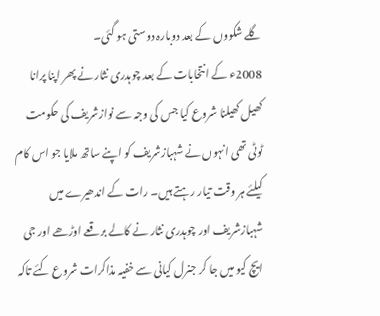گلے شکووں کے بعد دوبارہ دوستی ہو گئی۔
2008ء کے انتخابات کے بعد چوہدری نثار نے پھر اپنا پرانا کھیل کھیلنا شروع کیا جس کی وجہ سے نوازشریف کی حکومت ٹوٹی تھی انہوں نے شہبازشریف کو اپنے ساتھ ملایا جو اس کام کیلئے ہر وقت تیار رہتے ہیں۔ رات کے اندھیرے میں شہبازشریف اور چوہدری نثار نے کالے برقعے اوڑھے اور جی ایچ کیو میں جا کر جنرل کیانی سے خفیہ مذاکرات شروع کئے تاکہ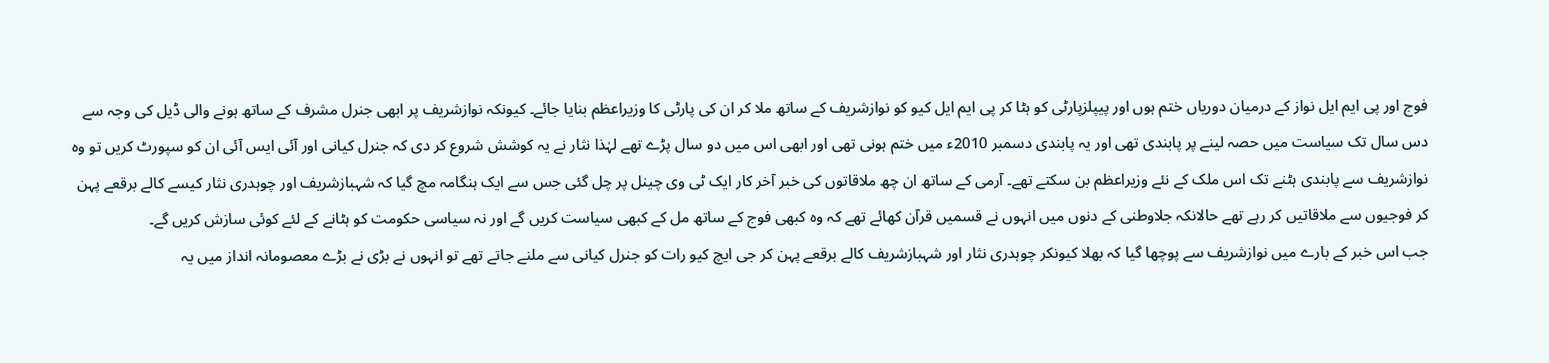فوج اور پی ایم ایل نواز کے درمیان دوریاں ختم ہوں اور پیپلزپارٹی کو ہٹا کر پی ایم ایل کیو کو نوازشریف کے ساتھ ملا کر ان کی پارٹی کا وزیراعظم بنایا جائے۔ کیونکہ نوازشریف پر ابھی جنرل مشرف کے ساتھ ہونے والی ڈیل کی وجہ سے دس سال تک سیاست میں حصہ لینے پر پابندی تھی اور یہ پابندی دسمبر 2010ء میں ختم ہونی تھی اور ابھی اس میں دو سال پڑے تھے لہٰذا نثار نے یہ کوشش شروع کر دی کہ جنرل کیانی اور آئی ایس آئی ان کو سپورٹ کریں تو وہ نوازشریف سے پابندی ہٹنے تک اس ملک کے نئے وزیراعظم بن سکتے تھے۔ آرمی کے ساتھ ان چھ ملاقاتوں کی خبر آخر کار ایک ٹی وی چینل پر چل گئی جس سے ایک ہنگامہ مچ گیا کہ شہبازشریف اور چوہدری نثار کیسے کالے برقعے پہن کر فوجیوں سے ملاقاتیں کر رہے تھے حالانکہ جلاوطنی کے دنوں میں انہوں نے قسمیں قرآن کھائے تھے کہ وہ کبھی فوج کے ساتھ مل کے کبھی سیاست کریں گے اور نہ سیاسی حکومت کو ہٹانے کے لئے کوئی سازش کریں گے۔
جب اس خبر کے بارے میں نوازشریف سے پوچھا گیا کہ بھلا کیونکر چوہدری نثار اور شہبازشریف کالے برقعے پہن کر جی ایچ کیو رات کو جنرل کیانی سے ملنے جاتے تھے تو انہوں نے بڑی نے بڑے معصومانہ انداز میں یہ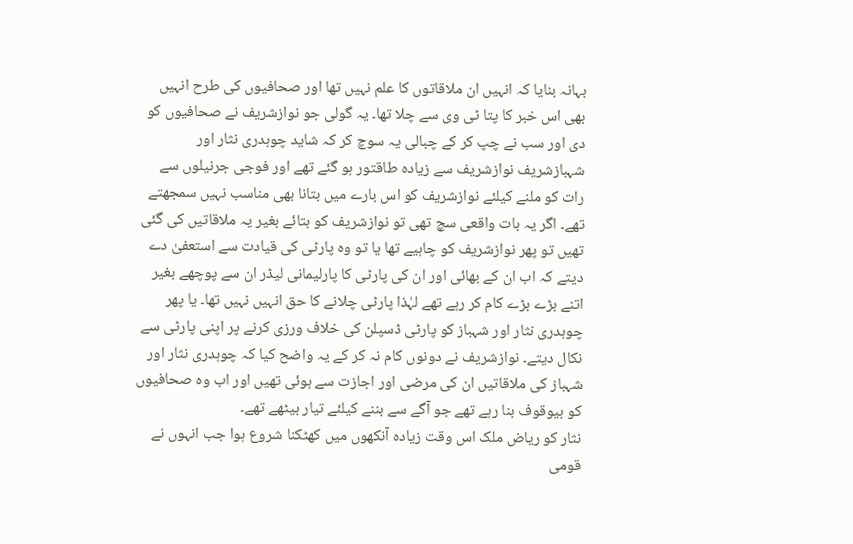بہانہ بنایا کہ انہیں ان ملاقاتوں کا علم نہیں تھا اور صحافیوں کی طرح انہیں بھی اس خبر کا پتا ٹی وی سے چلا تھا۔ یہ گولی جو نوازشریف نے صحافیوں کو دی اور سب نے چپ کر کے چبالی یہ سوچ کر کہ شاید چوہدری نثار اور شہبازشریف نوازشریف سے زیادہ طاقتور ہو گئے تھے اور فوجی جرنیلوں سے رات کو ملنے کیلئے نوازشریف کو اس بارے میں بتانا بھی مناسب نہیں سمجھتے تھے۔ اگر یہ بات واقعی سچ تھی تو نوازشریف کو بتائے بغیر یہ ملاقاتیں کی گئی تھیں تو پھر نوازشریف کو چاہیے تھا یا تو وہ پارٹی کی قیادت سے استعفیٰ دے دیتے کہ اب ان کے بھائی اور ان کی پارٹی کا پارلیمانی لیڈر ان سے پوچھے بغیر اتنے بڑے بڑے کام کر رہے تھے لہٰذا پارٹی چلانے کا حق انہیں نہیں تھا۔ یا پھر چوہدری نثار اور شہباز کو پارٹی ڈسپلن کی خلاف ورزی کرنے پر اپنی پارٹی سے نکال دیتے۔ نوازشریف نے دونوں کام نہ کر کے یہ واضح کیا کہ چوہدری نثار اور شہباز کی ملاقاتیں ان کی مرضی اور اجازت سے ہوئی تھیں اور اب وہ صحافیوں کو بیوقوف بنا رہے تھے جو آگے سے بننے کیلئے تیار بیٹھے تھے۔
نثار کو ریاض ملک اس وقت زیادہ آنکھوں میں کھٹکنا شروع ہوا جب انہوں نے قومی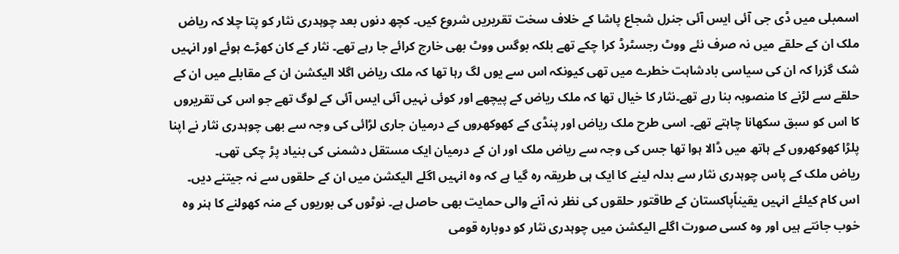اسمبلی میں ڈی جی آئی ایس آئی جنرل شجاع پاشا کے خلاف سخت تقریریں شروع کیں۔ کچھ دنوں بعد چوہدری نثار کو پتا چلا کہ ریاض ملک ان کے حلقے میں نہ صرف نئے ووٹ رجسٹرڈ کرا چکے تھے بلکہ بوگس ووٹ بھی خارج کرائے جا رہے تھے۔ نثار کے کان کھڑے ہوئے اور انہیں شک گزرا کہ ان کی سیاسی بادشاہت خطرے میں تھی کیونکہ اس سے یوں لگ رہا تھا کہ ملک ریاض اگلا الیکشن ان کے مقابلے میں ان کے حلقے سے لڑنے کا منصوبہ بنا رہے تھے۔نثار کا خیال تھا کہ ملک ریاض کے پیچھے اور کوئی نہیں آئی ایس آئی کے لوگ تھے جو اس کی تقریروں کا اس کو سبق سکھانا چاہتے تھے۔ اسی طرح ملک ریاض اور پنڈی کے کھوکھروں کے درمیان جاری لڑائی کی وجہ سے بھی چوہدری نثار نے اپنا پلڑا کھوکھروں کے ہاتھ میں ڈالا ہوا تھا جس کی وجہ سے ریاض ملک اور ان کے درمیان ایک مستقل دشمنی کی بنیاد پڑ چکی تھی۔
ریاض ملک کے پاس چوہدری نثار سے بدلہ لینے کا ایک ہی طریقہ رہ گیا ہے کہ وہ انہیں اگلے الیکشن میں ان کے حلقوں سے نہ جیتنے دیں۔ اس کام کیلئے انہیں یقیناًپاکستان کے طاقتور حلقوں کی نظر نہ آنے والی حمایت بھی حاصل ہے۔ نوٹوں کی بوریوں کے منہ کھولنے کا ہنر وہ خوب جانتے ہیں اور وہ کسی صورت اگلے الیکشن میں چوہدری نثار کو دوبارہ قومی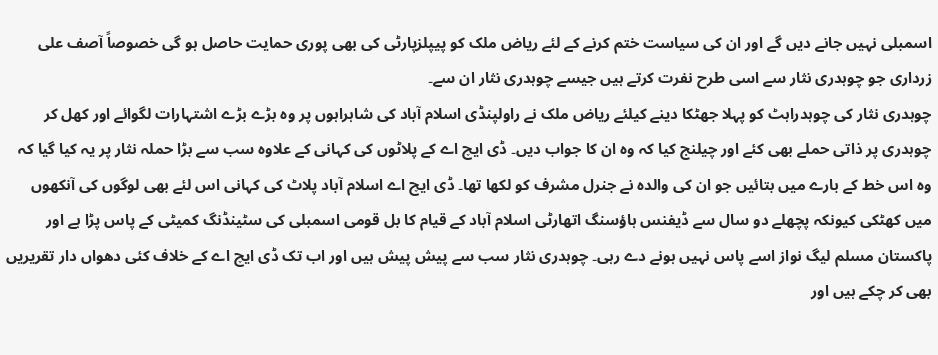اسمبلی نہیں جانے دیں گے اور ان کی سیاست ختم کرنے کے لئے ریاض ملک کو پیپلزپارٹی کی بھی پوری حمایت حاصل ہو گی خصوصاً آصف علی زرداری جو چوہدری نثار سے اسی طرح نفرت کرتے ہیں جیسے چوہدری نثار ان سے۔
چوہدری نثار کی چوہدراہٹ کو پہلا جھٹکا دینے کیلئے ریاض ملک نے راولپنڈی اسلام آباد کی شاہراہوں پر وہ بڑے بڑے اشتہارات لگوائے اور کھل کر چوہدری پر ذاتی حملے بھی کئے اور چیلنج کیا کہ وہ ان کا جواب دیں۔ ڈی ایچ اے کے پلاٹوں کی کہانی کے علاوہ سب سے بڑا حملہ نثار پر یہ کیا گیا کہ وہ اس خط کے بارے میں بتائیں جو ان کی والدہ نے جنرل مشرف کو لکھا تھا۔ ڈی ایچ اے اسلام آباد پلاٹ کی کہانی اس لئے بھی لوگوں کی آنکھوں میں کھٹکی کیونکہ پچھلے دو سال سے ڈیفنس ہاؤسنگ اتھارٹی اسلام آباد کے قیام کا بل قومی اسمبلی کی سٹینڈنگ کمیٹی کے پاس پڑا ہے اور پاکستان مسلم لیگ نواز اسے پاس نہیں ہونے دے رہی۔ چوہدری نثار سب سے پیش پیش ہیں اور اب تک ڈی ایچ اے کے خلاف کئی دھواں دار تقریریں بھی کر چکے ہیں اور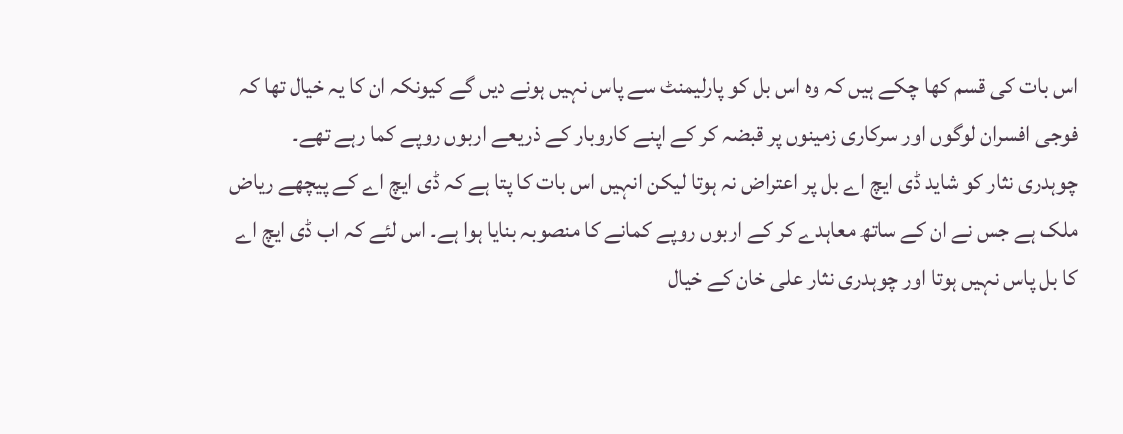اس بات کی قسم کھا چکے ہیں کہ وہ اس بل کو پارلیمنٹ سے پاس نہیں ہونے دیں گے کیونکہ ان کا یہ خیال تھا کہ فوجی افسران لوگوں اور سرکاری زمینوں پر قبضہ کر کے اپنے کاروبار کے ذریعے اربوں روپے کما رہے تھے۔
چوہدری نثار کو شاید ڈی ایچ اے بل پر اعتراض نہ ہوتا لیکن انہیں اس بات کا پتا ہے کہ ڈی ایچ اے کے پیچھے ریاض ملک ہے جس نے ان کے ساتھ معاہدے کر کے اربوں روپے کمانے کا منصوبہ بنایا ہوا ہے۔ اس لئے کہ اب ڈی ایچ اے کا بل پاس نہیں ہوتا اور چوہدری نثار علی خان کے خیال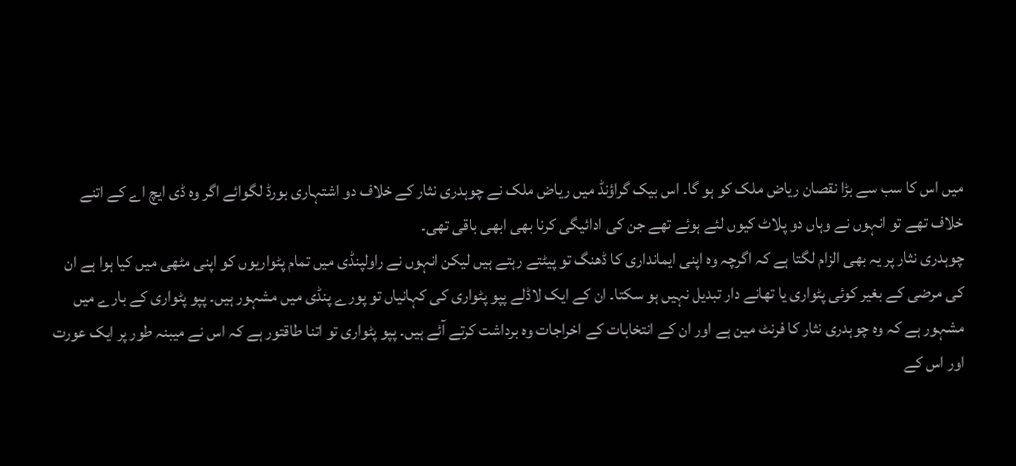میں اس کا سب سے بڑا نقصان ریاض ملک کو ہو گا۔ اس بیک گراؤنڈ میں ریاض ملک نے چوہدری نثار کے خلاف دو اشتہاری بورڈ لگوائے اگر وہ ڈی ایچ اے کے اتنے خلاف تھے تو انہوں نے وہاں دو پلاٹ کیوں لئے ہوئے تھے جن کی ادائیگی کرنا بھی ابھی باقی تھی۔
چوہدری نثار پر یہ بھی الزام لگتا ہے کہ اگرچہ وہ اپنی ایمانداری کا ڈھنگ تو پیٹتے رہتے ہیں لیکن انہوں نے راولپنڈی میں تمام پٹواریوں کو اپنی مٹھی میں کیا ہوا ہے ان کی مرضی کے بغیر کوئی پٹواری یا تھانے دار تبدیل نہیں ہو سکتا۔ ان کے ایک لاڈلے پپو پٹواری کی کہانیاں تو پورے پنڈی میں مشہور ہیں۔ پپو پٹواری کے بارے میں مشہور ہے کہ وہ چوہدری نثار کا فرنٹ مین ہے اور ان کے انتخابات کے اخراجات وہ برداشت کرتے آئے ہیں۔ پپو پٹواری تو اتنا طاقتور ہے کہ اس نے میبنہ طور پر ایک عورت اور اس کے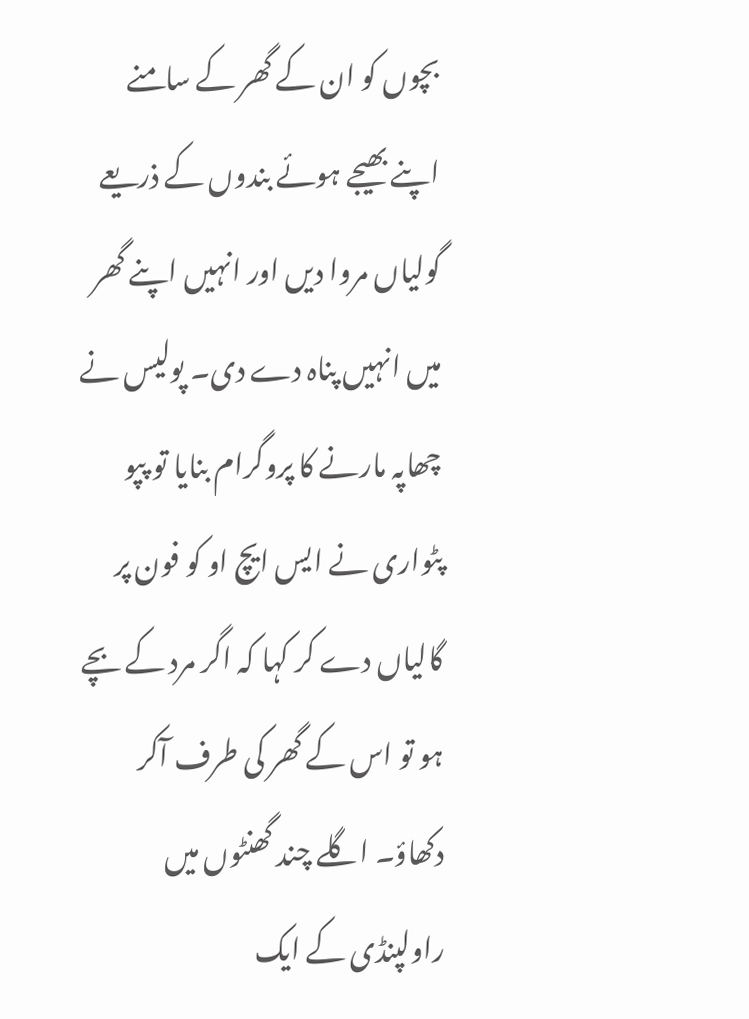بچوں کو ان کے گھر کے سامنے اپنے بھیجے ہوئے بندوں کے ذریعے گولیاں مروا دیں اور انہیں اپنے گھر میں انہیں پناہ دے دی۔ پولیس نے چھاپہ مارنے کا پروگرام بنایا تو پپو پٹواری نے ایس ایچ او کو فون پر گالیاں دے کر کہا کہ اگر مرد کے بچے ہو تو اس کے گھر کی طرف آکر دکھاؤ۔ اگلے چند گھنٹوں میں راولپنڈی کے ایک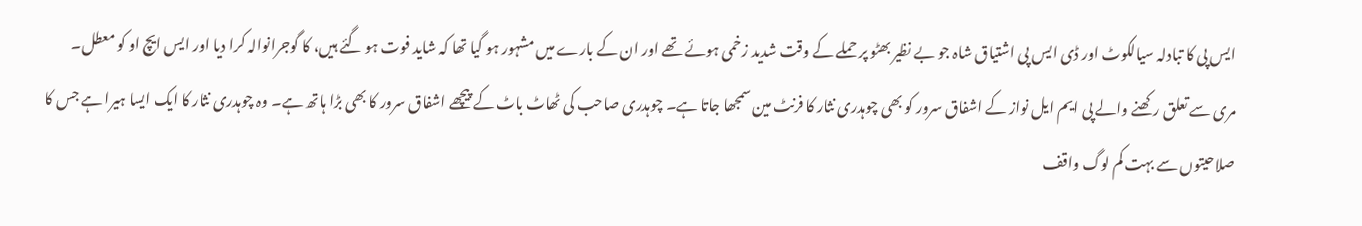ایس پی کا تبادلہ سیالکوٹ اور ڈی ایس پی اشتیاق شاہ جو بے نظیر بھٹو پر حملے کے وقت شدید زخمی ہوئے تھے اور ان کے بارے میں مشہور ہو گیا تھا کہ شاید فوت ہو گئے ہیں، کا گوجرانوالہ کرا دیا اور ایس ایچ او کو معطل۔
مری سے تعلق رکھنے والے پی ایم ایل نواز کے اشفاق سرور کو بھی چوہدری نثار کا فرنٹ مین سمجھا جاتا ہے۔ چوہدری صاحب کی ٹھاٹ باٹ کے پیچھے اشفاق سرور کا بھی بڑا ہاتھ ہے۔ وہ چوہدری نثار کا ایک ایسا ہیرا ہے جس کا صلاحیتوں سے بہت کم لوگ واقف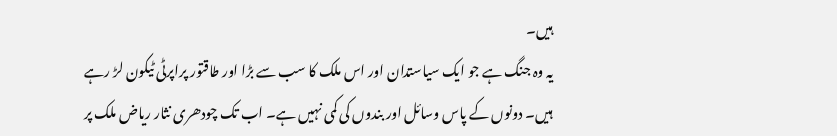ہیں۔
یہ وہ جنگ ہے جو ایک سیاستدان اور اس ملک کا سب سے بڑا اور طاقتور پراپرٹی ٹیکون لڑ رہے ہیں۔ دونوں کے پاس وسائل اور بندوں کی کمی نہیں ہے۔ اب تک چودھری نثار ریاض ملک پر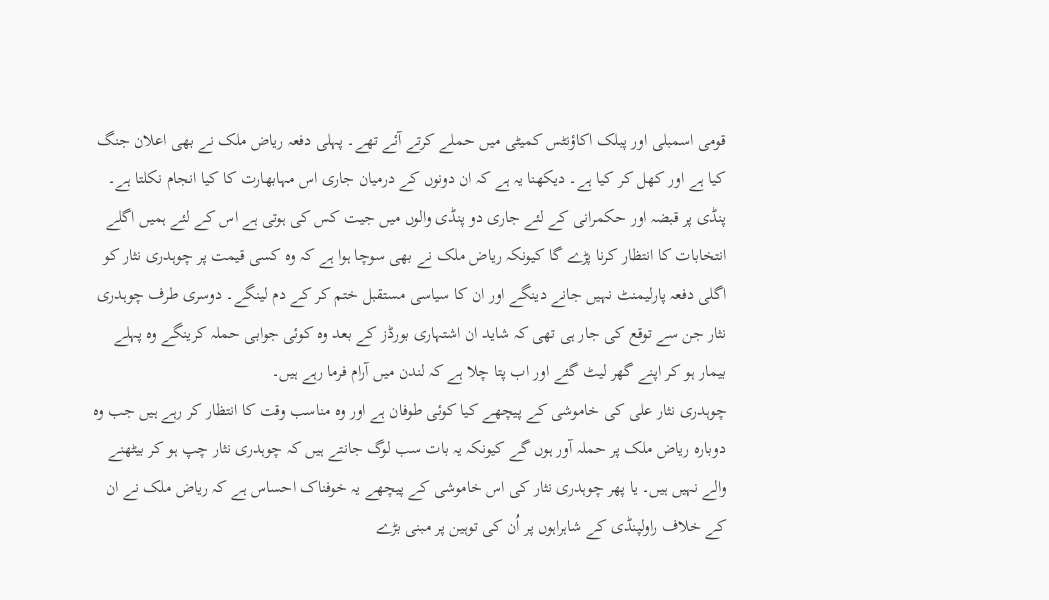قومی اسمبلی اور پبلک اکاؤنٹس کمیٹی میں حملے کرتے آئے تھے۔ پہلی دفعہ ریاض ملک نے بھی اعلان جنگ کیا ہے اور کھل کر کیا ہے۔ دیکھنا یہ ہے کہ ان دونوں کے درمیان جاری اس مہابھارت کا کیا انجام نکلتا ہے۔ پنڈی پر قبضہ اور حکمرانی کے لئے جاری دو پنڈی والوں میں جیت کس کی ہوتی ہے اس کے لئے ہمیں اگلے انتخابات کا انتظار کرنا پڑے گا کیونکہ ریاض ملک نے بھی سوچا ہوا ہے کہ وہ کسی قیمت پر چوہدری نثار کو اگلی دفعہ پارلیمنٹ نہیں جانے دینگے اور ان کا سیاسی مستقبل ختم کر کے دم لینگے۔ دوسری طرف چوہدری نثار جن سے توقع کی جار ہی تھی کہ شاید ان اشتہاری بورڈز کے بعد وہ کوئی جوابی حملہ کرینگے وہ پہلے بیمار ہو کر اپنے گھر لیٹ گئے اور اب پتا چلا ہے کہ لندن میں آرام فرما رہے ہیں۔
چوہدری نثار علی کی خاموشی کے پیچھے کیا کوئی طوفان ہے اور وہ مناسب وقت کا انتظار کر رہے ہیں جب وہ دوبارہ ریاض ملک پر حملہ آور ہوں گے کیونکہ یہ بات سب لوگ جانتے ہیں کہ چوہدری نثار چپ ہو کر بیٹھنے والے نہیں ہیں۔ یا پھر چوہدری نثار کی اس خاموشی کے پیچھے یہ خوفناک احساس ہے کہ ریاض ملک نے ان کے خلاف راولپنڈی کے شاہراہوں پر اُن کی توہین پر مبنی بڑے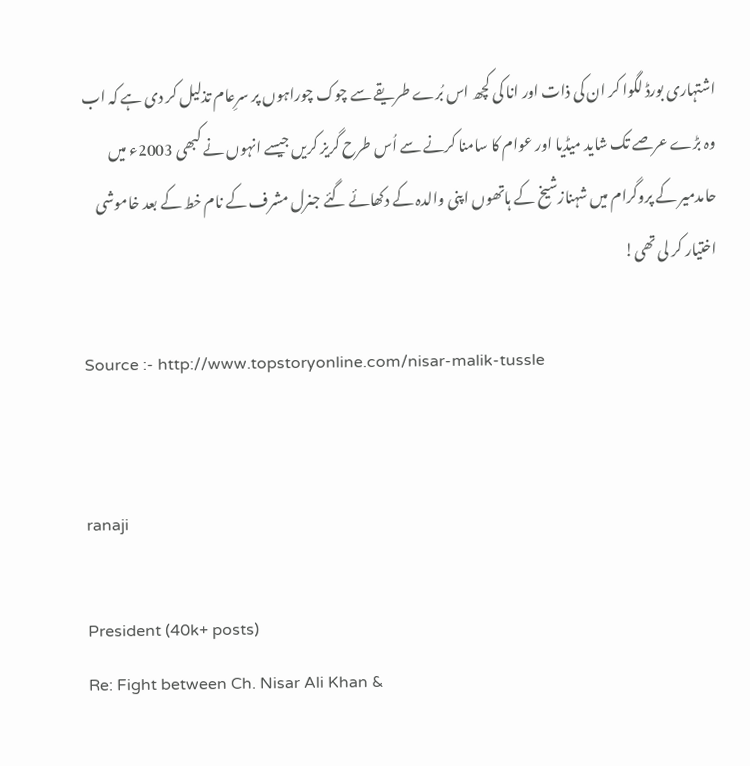اشتہاری بورڈ لگوا کر ان کی ذات اور انا کی کچھ اس بُرے طریقے سے چوک چوراہوں پر سرِعام تذلیل کر دی ہے کہ اب وہ بڑے عرصے تک شاید میڈیا اور عوام کا سامنا کرنے سے اُس طرح گریز کریں جیسے انہوں نے کبھی 2003ء میں حامدمیر کے پروگرام میں شہنازشیخ کے ہاتھوں اپنی والدہ کے دکھائے گئے جنرل مشرف کے نام خط کے بعد خاموشی اختیار کر لی تھی!

Source :- http://www.topstoryonline.com/nisar-malik-tussle


ranaji

President (40k+ posts)
Re: Fight between Ch. Nisar Ali Khan &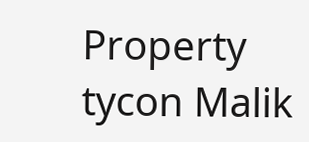Property tycon Malik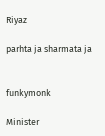Riyaz

parhta ja sharmata ja


funkymonk

Minister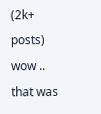(2k+ posts)
wow .. that was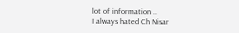lot of information ..
I always hated Ch Nisar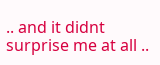.. and it didnt surprise me at all ..